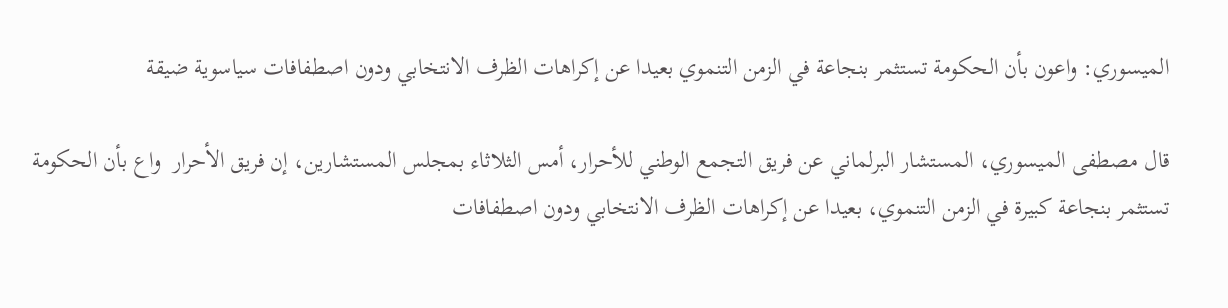الميسوري: واعون بأن الحكومة تستثمر بنجاعة في الزمن التنموي بعيدا عن إكراهات الظرف الانتخابي ودون اصطفافات سياسوية ضيقة

قال مصطفى الميسوري، المستشار البرلماني عن فريق التجمع الوطني للأحرار، أمس الثلاثاء بمجلس المستشارين، إن فريق الأحرار  واع بأن الحكومة تستثمر بنجاعة كبيرة في الزمن التنموي، بعيدا عن إكراهات الظرف الانتخابي ودون اصطفافات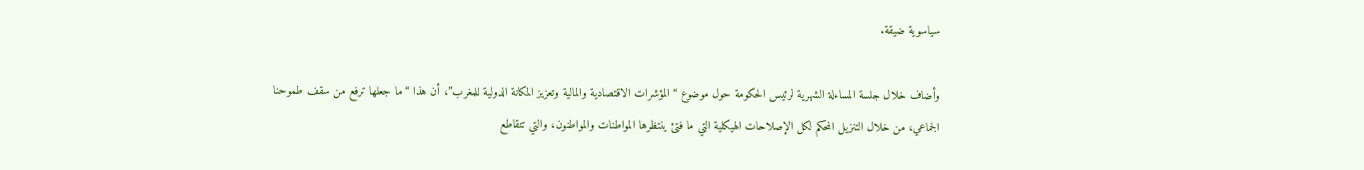سياسوية ضيقة.

وأضاف خلال جلسة المساءلة الشهرية لرئيس الحكومة حول موضوع “المؤشرات الاقتصادية والمالية وتعزيز المكانة الدولية للمغرب”، أن هذا “ما جعلها ترفع من سقف طموحنا الجماعي، من خلال التنزيل المحكم لكل الإصلاحات الهيكلية التي ما فتئ ينتظرها المواطنات والمواطنون، والتي تتقاطع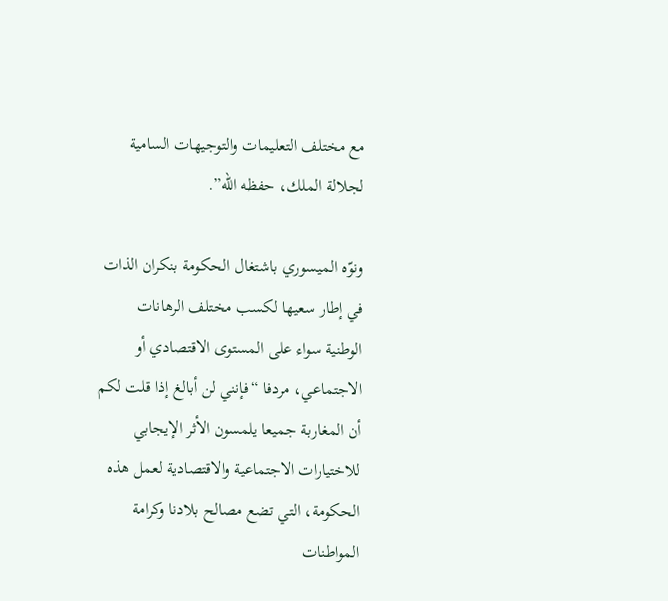مع مختلف التعليمات والتوجيهات السامية لجلالة الملك، حفظه الله”.

ونوّه الميسوري باشتغال الحكومة بنكران الذات في إطار سعيها لكسب مختلف الرهانات الوطنية سواء على المستوى الاقتصادي أو الاجتماعي، مردفا “فإنني لن أبالغ إذا قلت لكم أن المغاربة جميعا يلمسون الأثر الإيجابي للاختيارات الاجتماعية والاقتصادية لعمل هذه الحكومة، التي تضع مصالح بلادنا وكرامة المواطنات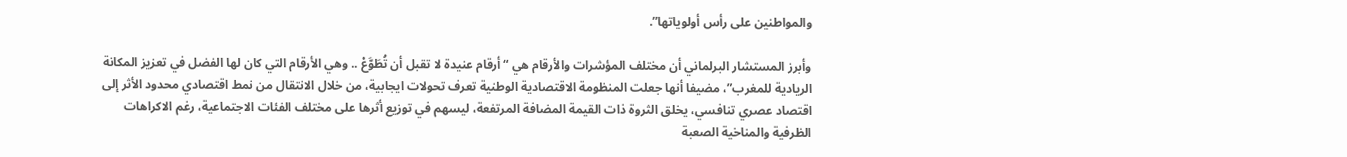والمواطنين على رأس أولوياتها”.

وأبرز المستشار البرلماني أن مختلف المؤشرات والأرقام هي “أرقام عنيدة لا تقبل أن تُطَوَّعْ .. وهي الأرقام التي كان لها الفضل في تعزيز المكانة الريادية للمغرب”، مضيفا أنها جعلت المنظومة الاقتصادية الوطنية تعرف تحولات ايجابية، من خلال الانتقال من نمط اقتصادي محدود الأثر إلى اقتصاد عصري تنافسي، يخلق الثروة ذات القيمة المضافة المرتفعة، ليسهم في توزيع أثرها على مختلف الفئات الاجتماعية، رغم الاكراهات الظرفية والمناخية الصعبة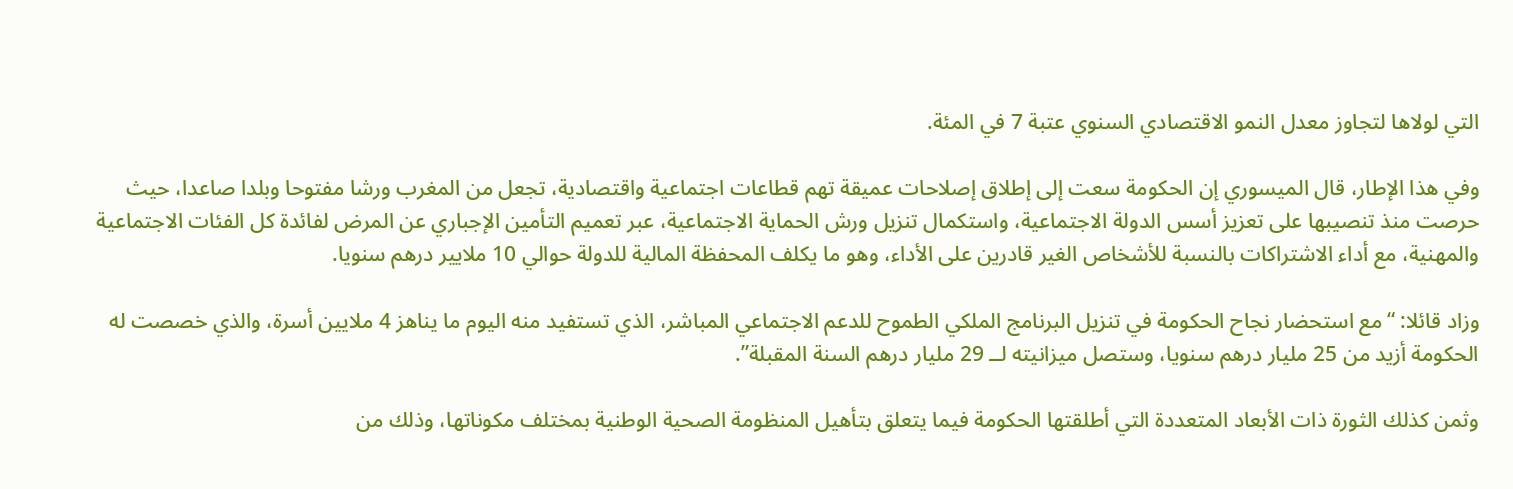التي لولاها لتجاوز معدل النمو الاقتصادي السنوي عتبة 7 في المئة.

وفي هذا الإطار، قال الميسوري إن الحكومة سعت إلى إطلاق إصلاحات عميقة تهم قطاعات اجتماعية واقتصادية، تجعل من المغرب ورشا مفتوحا وبلدا صاعدا، حيث حرصت منذ تنصيبها على تعزيز أسس الدولة الاجتماعية، واستكمال تنزيل ورش الحماية الاجتماعية، عبر تعميم التأمين الإجباري عن المرض لفائدة كل الفئات الاجتماعية والمهنية، مع أداء الاشتراكات بالنسبة للأشخاص الغير قادرين على الأداء، وهو ما يكلف المحفظة المالية للدولة حوالي 10 ملايير درهم سنويا.

وزاد قائلا: “مع استحضار نجاح الحكومة في تنزيل البرنامج الملكي الطموح للدعم الاجتماعي المباشر، الذي تستفيد منه اليوم ما يناهز 4 ملايين أسرة، والذي خصصت له الحكومة أزيد من 25 مليار درهم سنويا، وستصل ميزانيته لــ 29 مليار درهم السنة المقبلة”.

وثمن كذلك الثورة ذات الأبعاد المتعددة التي أطلقتها الحكومة فيما يتعلق بتأهيل المنظومة الصحية الوطنية بمختلف مكوناتها، وذلك من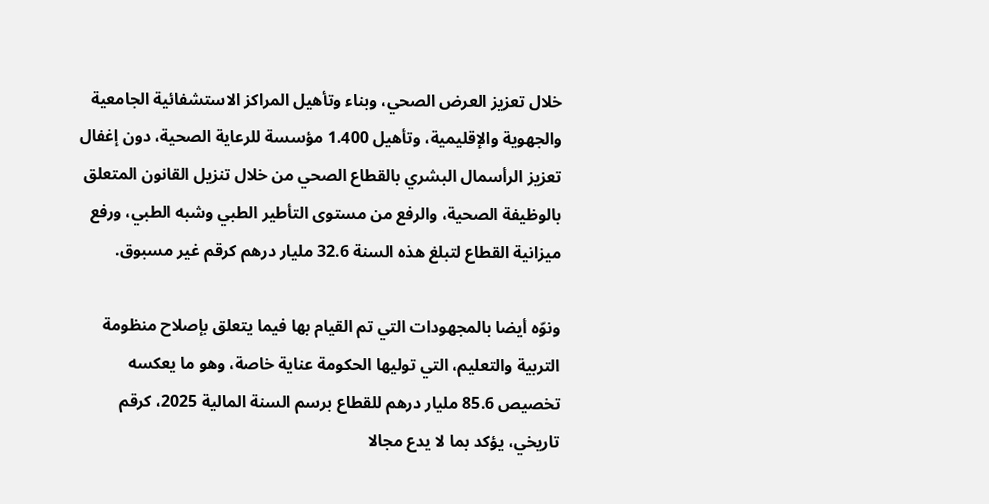خلال تعزيز العرض الصحي، وبناء وتأهيل المراكز الاستشفائية الجامعية والجهوية والإقليمية، وتأهيل 1.400 مؤسسة للرعاية الصحية، دون إغفال تعزيز الرأسمال البشري بالقطاع الصحي من خلال تنزيل القانون المتعلق بالوظيفة الصحية، والرفع من مستوى التأطير الطبي وشبه الطبي، ورفع ميزانية القطاع لتبلغ هذه السنة 32.6 مليار درهم كرقم غير مسبوق.

ونوّه أيضا بالمجهودات التي تم القيام بها فيما يتعلق بإصلاح منظومة التربية والتعليم، التي توليها الحكومة عناية خاصة، وهو ما يعكسه تخصيص 85.6 مليار درهم للقطاع برسم السنة المالية 2025، كرقم تاريخي، يؤكد بما لا يدع مجالا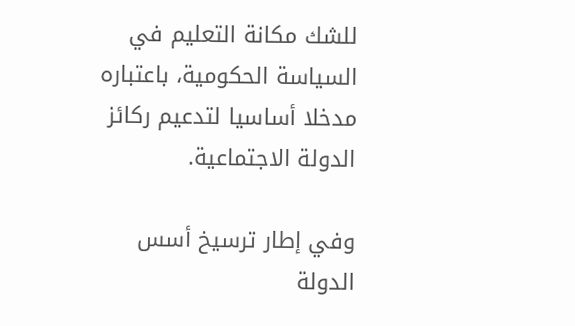للشك مكانة التعليم في السياسة الحكومية، باعتباره مدخلا أساسيا لتدعيم ركائز الدولة الاجتماعية.

وفي إطار ترسيخ أسس الدولة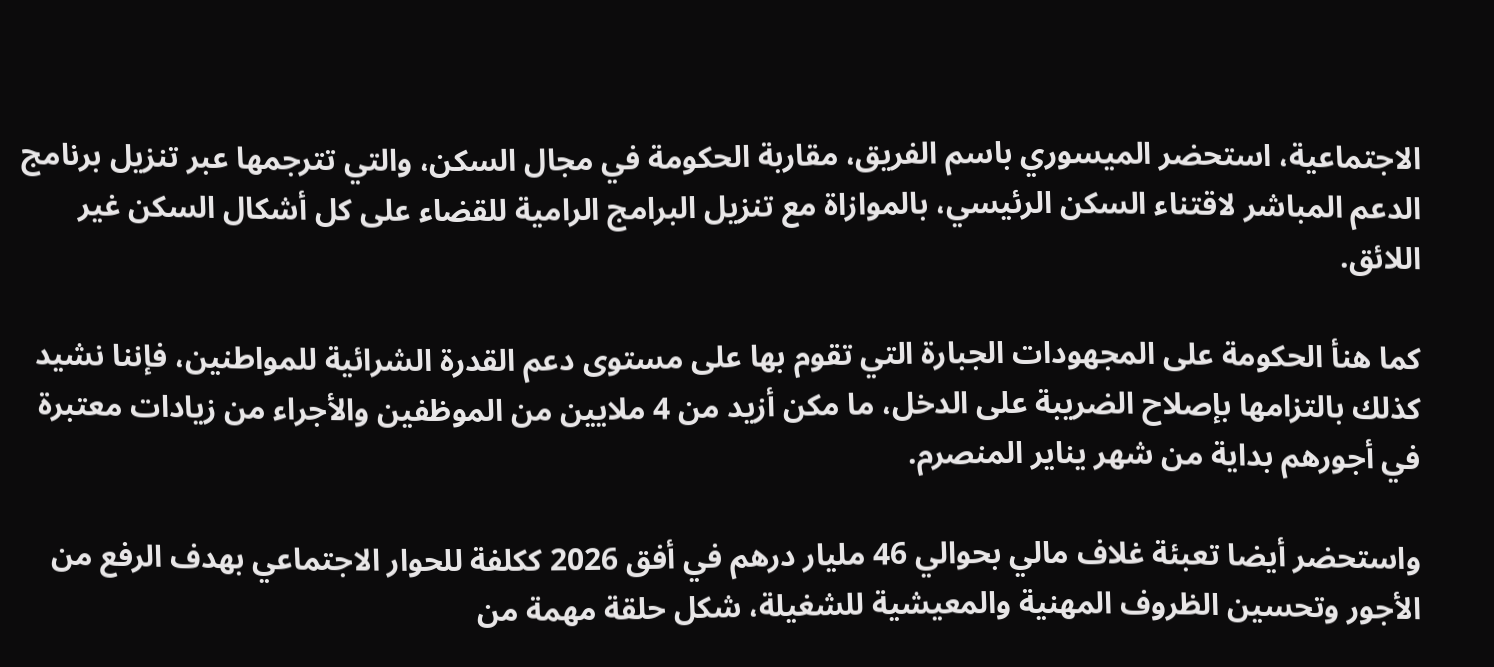الاجتماعية، استحضر الميسوري باسم الفريق، مقاربة الحكومة في مجال السكن، والتي تترجمها عبر تنزيل برنامج الدعم المباشر لاقتناء السكن الرئيسي، بالموازاة مع تنزيل البرامج الرامية للقضاء على كل أشكال السكن غير اللائق.

كما هنأ الحكومة على المجهودات الجبارة التي تقوم بها على مستوى دعم القدرة الشرائية للمواطنين، فإننا نشيد كذلك بالتزامها بإصلاح الضريبة على الدخل، ما مكن أزيد من 4 ملايين من الموظفين والأجراء من زيادات معتبرة في أجورهم بداية من شهر يناير المنصرم.

واستحضر أيضا تعبئة غلاف مالي بحوالي 46 مليار درهم في أفق 2026 ككلفة للحوار الاجتماعي بهدف الرفع من الأجور وتحسين الظروف المهنية والمعيشية للشغيلة، شكل حلقة مهمة من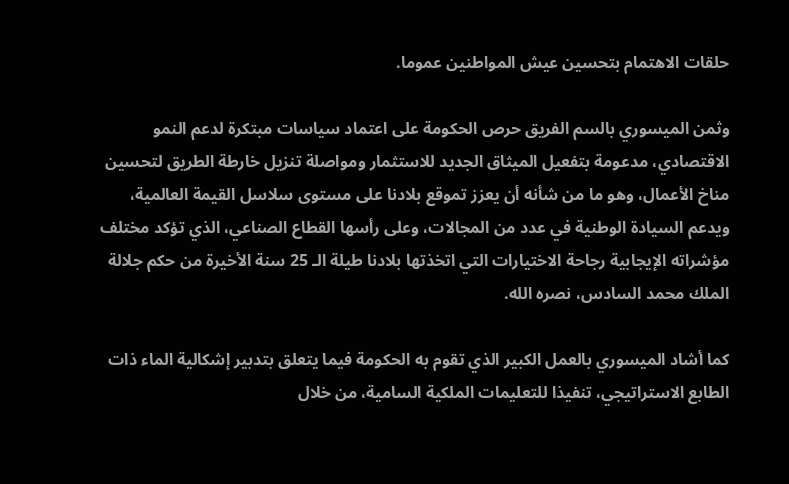حلقات الاهتمام بتحسين عيش المواطنين عموما.

وثمن الميسوري بالسم الفريق حرص الحكومة على اعتماد سياسات مبتكرة لدعم النمو الاقتصادي، مدعومة بتفعيل الميثاق الجديد للاستثمار ومواصلة تنزيل خارطة الطريق لتحسين مناخ الأعمال، وهو ما من شأنه أن يعزز تموقع بلادنا على مستوى سلاسل القيمة العالمية، ويدعم السيادة الوطنية في عدد من المجالات، وعلى رأسها القطاع الصناعي، الذي تؤكد مختلف مؤشراته الإيجابية رجاحة الاختيارات التي اتخذتها بلادنا طيلة الـ 25 سنة الأخيرة من حكم جلالة الملك محمد السادس، نصره الله.

كما أشاد الميسوري بالعمل الكبير الذي تقوم به الحكومة فيما يتعلق بتدبير إشكالية الماء ذات الطابع الاستراتيجي، تنفيذا للتعليمات الملكية السامية، من خلال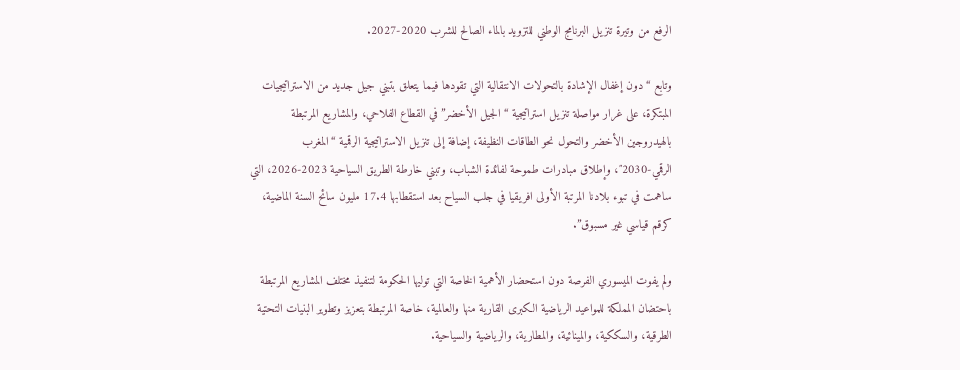الرفع من وتيرة تنزيل البرنامج الوطني للتزويد بالماء الصالح للشرب 2020-2027.

وتابع “دون إغفال الإشادة بالتحولات الانتقالية التي تقودها فيما يتعلق بتبني جيل جديد من الاستراتيجيات المبتكرة، على غرار مواصلة تنزيل استراتيجية “الجيل الأخضر” في القطاع الفلاحي، والمشاريع المرتبطة بالهيدروجين الأخضر والتحول نحو الطاقات النظيفة، إضافة إلى تنزيل الاستراتيجية الرقمية “المغرب الرقمي-2030″، وإطلاق مبادرات طموحة لفائدة الشباب، وتبني خارطة الطريق السياحية 2023-2026، التي ساهمت في تبوء بلادنا المرتبة الأولى افريقيا في جلب السياح بعد استقطابها 17.4 مليون سائح السنة الماضية، كرقم قياسي غير مسبوق”.

ولم يفوت الميسوري الفرصة دون استحضار الأهمية الخاصة التي توليها الحكومة لتنفيذ مختلف المشاريع المرتبطة باحتضان المملكة للمواعيد الرياضية الكبرى القارية منها والعالمية، خاصة المرتبطة بتعزيز وتطوير البنيات التحتية الطرقية، والسككية، والمينائية، والمطارية، والرياضية والسياحية.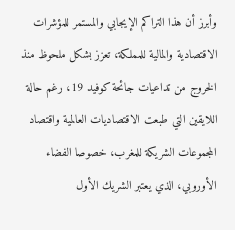وأبرز أن هذا التراكم الإيجابي والمستمر للمؤشرات الاقتصادية والمالية للمملكة، تعزز بشكل ملحوظ منذ الخروج من تداعيات جائحة كوفيد 19، رغم حالة اللايقين التي طبعت الاقتصاديات العالمية واقتصاد المجموعات الشريكة للمغرب، خصوصا الفضاء الأوروبي، الذي يعتبر الشريك الأول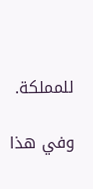للمملكة.

وفي هذا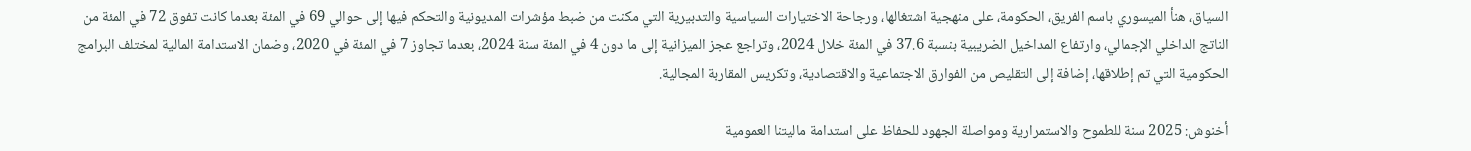السياق، هنأ الميسوري باسم الفريق، الحكومة، على منهجية اشتغالها، ورجاحة الاختيارات السياسية والتدبيرية التي مكنت من ضبط مؤشرات المديونية والتحكم فيها إلى حوالي 69 في المئة بعدما كانت تفوق 72 في المئة من الناتج الداخلي الإجمالي، وارتفاع المداخيل الضريبية بنسبة 37.6 في المئة خلال 2024، وتراجع عجز الميزانية إلى ما دون 4 في المئة سنة 2024، بعدما تجاوز 7 في المئة في 2020، وضمان الاستدامة المالية لمختلف البرامج الحكومية التي تم إطلاقها، إضافة إلى التقليص من الفوارق الاجتماعية والاقتصادية، وتكريس المقاربة المجالية.

أخنوش: 2025 سنة للطموح والاستمرارية ومواصلة الجهود للحفاظ على استدامة ماليتنا العمومية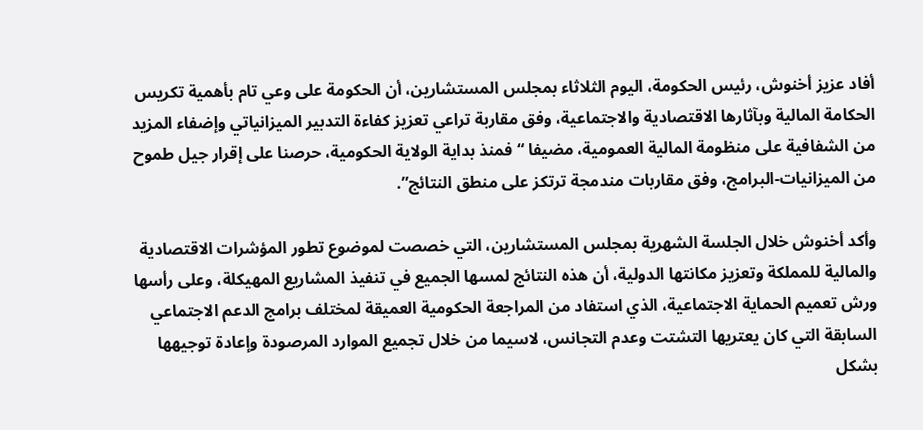أفاد عزيز أخنوش، رئيس الحكومة، اليوم الثلاثاء بمجلس المستشارين، أن الحكومة على وعي تام بأهمية تكريس الحكامة المالية وبآثارها الاقتصادية والاجتماعية، وفق مقاربة تراعي تعزيز كفاءة التدبير الميزانياتي وإضفاء المزيد من الشفافية على منظومة المالية العمومية، مضيفا “فمنذ بداية الولاية الحكومية، حرصنا على إقرار جيل طموح من الميزانيات-البرامج، وفق مقاربات مندمجة ترتكز على منطق النتائج”.

وأكد أخنوش خلال الجلسة الشهرية بمجلس المستشارين، التي خصصت لموضوع تطور المؤشرات الاقتصادية والمالية للمملكة وتعزيز مكانتها الدولية، أن هذه النتائج لمسها الجميع في تنفيذ المشاريع المهيكلة، وعلى رأسها ورش تعميم الحماية الاجتماعية، الذي استفاد من المراجعة الحكومية العميقة لمختلف برامج الدعم الاجتماعي السابقة التي كان يعتريها التشتت وعدم التجانس، لاسيما من خلال تجميع الموارد المرصودة وإعادة توجيهها بشكل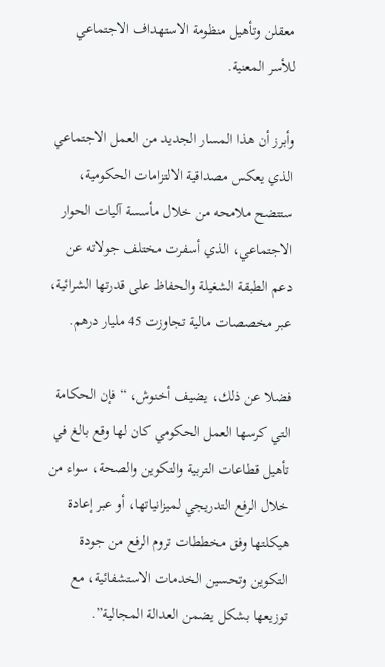معقلن وتأهيل منظومة الاستهداف الاجتماعي للأسر المعنية.

وأبرز أن هذا المسار الجديد من العمل الاجتماعي الذي يعكس مصداقية الالتزامات الحكومية، ستتضح ملامحه من خلال مأسسة آليات الحوار الاجتماعي، الذي أسفرت مختلف جولاته عن دعم الطبقة الشغيلة والحفاظ على قدرتها الشرائية، عبر مخصصات مالية تجاوزت 45 مليار درهم.

فضلا عن ذلك، يضيف أخنوش، “فإن الحكامة التي كرسها العمل الحكومي كان لها وقع بالغ في تأهيل قطاعات التربية والتكوين والصحة، سواء من خلال الرفع التدريجي لميزانياتها، أو عبر إعادة هيكلتها وفق مخططات تروم الرفع من جودة التكوين وتحسين الخدمات الاستشفائية، مع توزيعها بشكل يضمن العدالة المجالية”.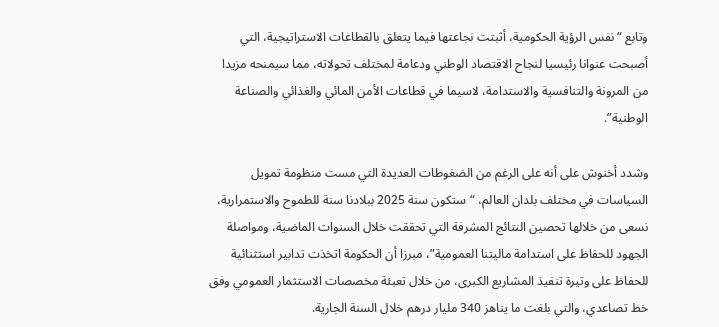وتابع “نفس الرؤية الحكومية، أثبتت نجاعتها فيما يتعلق بالقطاعات الاستراتيجية، التي أصبحت عنوانا رئيسيا لنجاح الاقتصاد الوطني ودعامة لمختلف تحولاته، مما سيمنحه مزيدا من المرونة والتنافسية والاستدامة، لاسيما في قطاعات الأمن المائي والغذائي والصناعة الوطنية”.

وشدد أخنوش على أنه على الرغم من الضغوطات العديدة التي مست منظومة تمويل السياسات في مختلف بلدان العالم، “ستكون سنة 2025 ببلادنا سنة للطموح والاستمرارية، نسعى من خلالها تحصين النتائج المشرفة التي تحققت خلال السنوات الماضية، ومواصلة الجهود للحفاظ على استدامة ماليتنا العمومية”، مبرزا أن الحكومة اتخذت تدابير استثنائية للحفاظ على وتيرة تنفيذ المشاريع الكبرى، من خلال تعبئة مخصصات الاستثمار العمومي وفق خط تصاعدي، والتي بلغت ما يناهز 340 مليار درهم خلال السنة الجارية.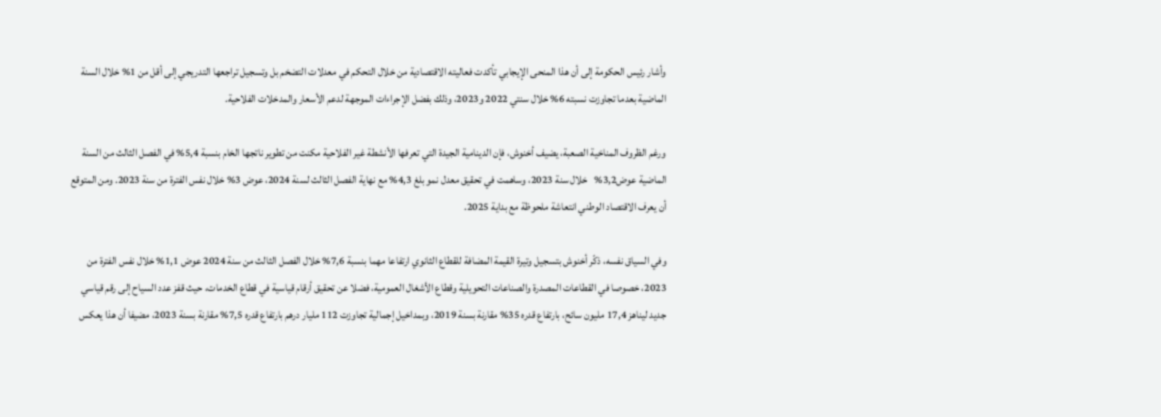وأشار رئيس الحكومة إلى أن هذا المنحى الإيجابي تأكدت فعاليته الاقتصادية من خلال التحكم في معدلات التضخم بل وتسجيل تراجعها التدريجي إلى أقل من 1% خلال السنة الماضية بعدما تجاوزت نسبته 6% خلال سنتي 2022 و2023، وذلك بفضل الإجراءات الموجهة لدعم الأسعار والمدخلات الفلاحية.

ورغم الظروف المناخية الصعبة، يضيف أخنوش، فإن الدينامية الجيدة التي تعرفها الأنشطة غير الفلاحية مكنت من تطوير ناتجها الخام بنسبة 5,4% في الفصل الثالث من السنة الماضية عوض3,2%   خلال سنة 2023، وساهمت في تحقيق معدل نمو بلغ 4,3% مع نهاية الفصل الثالث لسنة 2024، عوض 3% خلال نفس الفترة من سنة 2023. ومن المتوقع أن يعرف الاقتصاد الوطني انتعاشة ملحوظة مع بداية 2025.

وفي السياق نفسه، ذكّر أخنوش بتسجيل وتيرة القيمة المضافة للقطاع الثانوي ارتفاعا مهما بنسبة 7,6% خلال الفصل الثالث من سنة 2024 عوض 1,1% خلال نفس الفترة من 2023، خصوصا في القطاعات المصدرة والصناعات التحويلية وقطاع الأشغال العمومية، فضلا عن تحقيق أرقام قياسية في قطاع الخدمات، حيث قفز عدد السياح إلى رقم قياسي جديد ليناهز 17,4 مليون سائح، بارتفاع قدره 35% مقارنة بسنة 2019، وبمداخيل إجمالية تجاوزت 112 مليار درهم بارتفاع قدره 7,5% مقارنة بسنة 2023، مضيفا أن هذا يعكس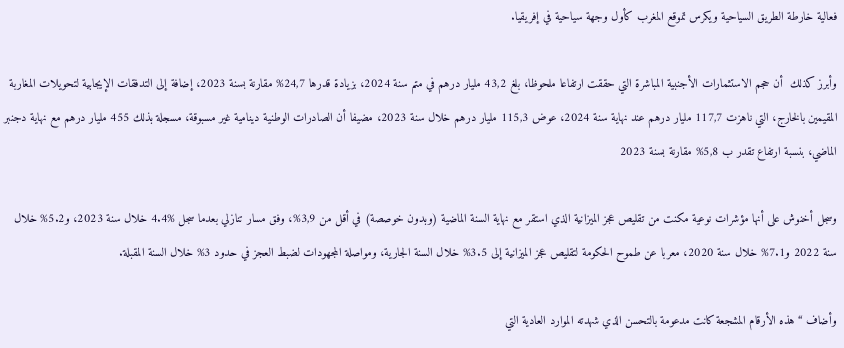فعالية خارطة الطريق السياحية ويكرس تموقع المغرب كأول وجهة سياحية في إفريقيا.

وأبرز كذلك  أن حجم الاستثمارات الأجنبية المباشرة التي حققت ارتفاعا ملحوظا، بلغ 43,2 مليار درهم في متم سنة 2024، بزيادة قدرها 24,7% مقارنة بسنة 2023، إضافة إلى التدفقات الإيجابية لتحويلات المغاربة المقيمين بالخارج، التي ناهزت 117,7 مليار درهم عند نهاية سنة 2024، عوض 115,3 مليار درهم خلال سنة 2023، مضيفا أن الصادرات الوطنية دينامية غير مسبوقة، مسجلة بذلك 455 مليار درهم مع نهاية دجنبر الماضي، بنسبة ارتفاع تقدر ب 5,8% مقارنة بسنة 2023

وسجل أخنوش على أنها مؤشرات نوعية مكنت من تقليص عجز الميزانية الذي استقر مع نهاية السنة الماضية (وبدون خوصصة) في أقل من 3,9%، وفق مسار تنازلي بعدما سجل %4.4 خلال سنة 2023، و5.2% خلال سنة 2022 و7.1% خلال سنة 2020، معربا عن طموح الحكومة لتقليص عجز الميزانية إلى 3.5% خلال السنة الجارية، ومواصلة المجهودات لضبط العجز في حدود 3% خلال السنة المقبلة.

وأضاف “هذه الأرقام المشجعة كانت مدعومة بالتحسن الذي شهدته الموارد العادية التي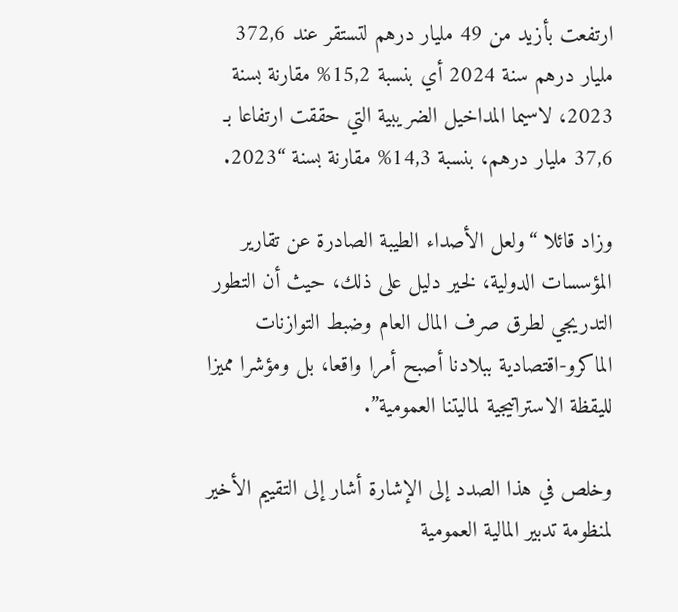ارتفعت بأزيد من 49 مليار درهم لتستقر عند 372,6 مليار درهم سنة 2024 أي بنسبة 15,2% مقارنة بسنة 2023، لاسيما المداخيل الضريبية التي حققت ارتفاعا بـ 37,6 مليار درهم، بنسبة 14,3% مقارنة بسنة “2023.

وزاد قائلا “ولعل الأصداء الطيبة الصادرة عن تقارير المؤسسات الدولية، لخير دليل على ذلك، حيث أن التطور التدريجي لطرق صرف المال العام وضبط التوازنات الماكرو-اقتصادية ببلادنا أصبح أمرا واقعا، بل ومؤشرا مميزا لليقظة الاستراتيجية لماليتنا العمومية”.

وخلص في هذا الصدد إلى الإشارة أشار إلى التقييم الأخير لمنظومة تدبير المالية العمومية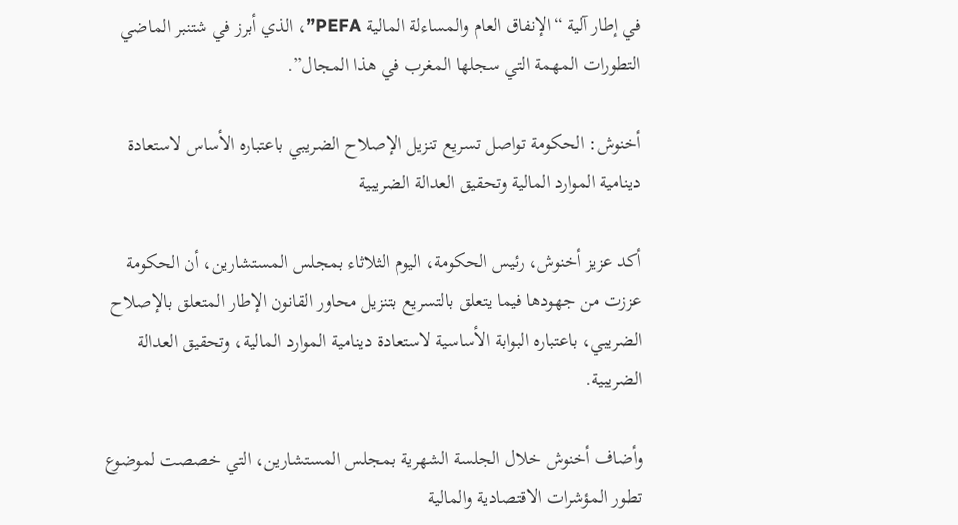في إطار آلية “الإنفاق العام والمساءلة المالية PEFA”، الذي أبرز في شتنبر الماضي التطورات المهمة التي سجلها المغرب في هذا المجال”.

أخنوش: الحكومة تواصل تسريع تنزيل الإصلاح الضريبي باعتباره الأساس لاستعادة دينامية الموارد المالية وتحقيق العدالة الضريبية

أكد عزيز أخنوش، رئيس الحكومة، اليوم الثلاثاء بمجلس المستشارين، أن الحكومة عززت من جهودها فيما يتعلق بالتسريع بتنزيل محاور القانون الإطار المتعلق بالإصلاح الضريبي، باعتباره البوابة الأساسية لاستعادة دينامية الموارد المالية، وتحقيق العدالة الضريبية.

وأضاف أخنوش خلال الجلسة الشهرية بمجلس المستشارين، التي خصصت لموضوع تطور المؤشرات الاقتصادية والمالية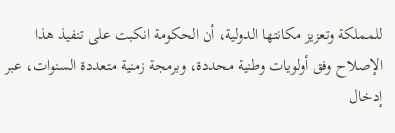للمملكة وتعزيز مكانتها الدولية، أن الحكومة انكبت على تنفيذ هذا الإصلاح وفق أولويات وطنية محددة، وبرمجة زمنية متعددة السنوات، عبر إدخال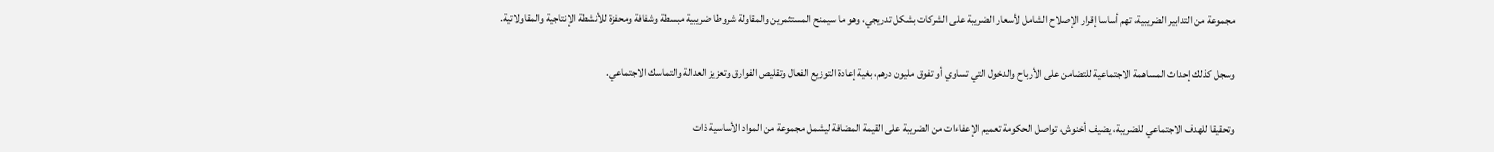مجموعة من التدابير الضريبية، تهم أساسا إقرار الإصلاح الشامل لأسعار الضريبة على الشركات بشكل تدريجي، وهو ما سيمنح المستثمرين والمقاولة شروطا ضريبية مبسطة وشفافة ومحفزة للأنشطة الإنتاجية والمقاولاتية.

وسجل كذلك إحداث المساهمة الاجتماعية للتضامن على الأرباح والدخول التي تساوي أو تفوق مليون درهم، بغية إعادة التوزيع الفعال وتقليص الفوارق وتعزيز العدالة والتماسك الاجتماعي.

وتحقيقا للهدف الاجتماعي للضريبة، يضيف أخنوش، تواصل الحكومة تعميم الإعفاءات من الضريبة على القيمة المضافة ليشمل مجموعة من المواد الأساسية ذات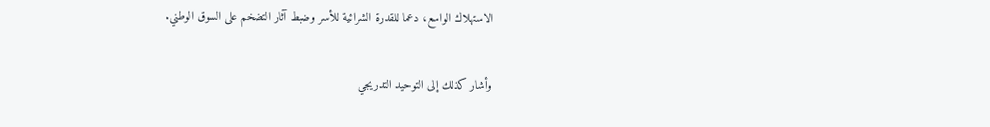الاستهلاك الواسع، دعما للقدرة الشرائية للأسر وضبط آثار التضخم على السوق الوطني.

وأشار كذلك إلى التوحيد التدريجي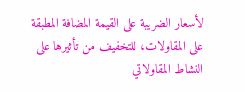لأسعار الضريبة على القيمة المضافة المطبقة على المقاولات، للتخفيف من تأثيرها على النشاط المقاولاتي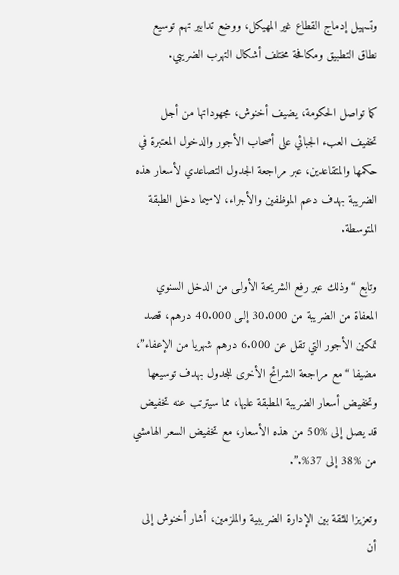وتسهيل إدماج القطاع غير المهيكل، ووضع تدابير تهم توسيع نطاق التطبيق ومكافحة مختلف أشكال التهرب الضريبي.

كما تواصل الحكومة، يضيف أخنوش، مجهوداتها من أجل تخفيف العبء الجبائي على أصحاب الأجور والدخول المعتبرة في حكمها والمتقاعدين، عبر مراجعة الجدول التصاعدي لأسعار هذه الضريبة بهدف دعم الموظفين والأجراء، لاسيما دخل الطبقة المتوسطة.

وتابع “وذلك عبر رفع الشريحة الأولـى من الدخل السنوي المعفاة من الضريبة من 30.000 إلـى 40.000 درهم، قصد تمكين الأجور التي تقل عن 6.000 درهم شهريا من الإعفاء”، مضيفا “مع مراجعة الشرائح الأخرى للجدول بهدف توسيعها وتخفيض أسعار الضريبة المطبقة عليها، مما سيترتب عنه تخفيض قد يصل إلى %50 من هذه الأسعار، مع تخفيض السعر الهامشي من %38 إلى 37%.”.

وتعزيزا للثقة بين الإدارة الضريبية والملزمين، أشار أخنوش إلى أن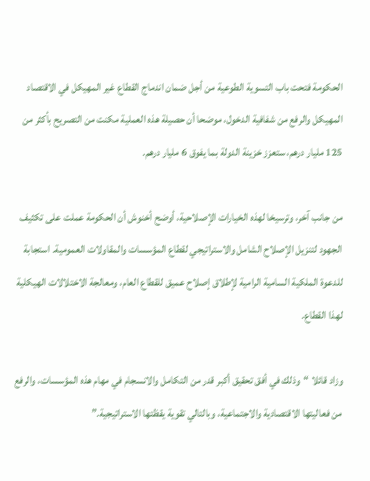الحكومة فتحت باب التسوية الطوعية من أجل ضمان اندماج القطاع غير المهيكل في الاقتصاد المهيكل والرفع من شفافية الدخول، موضحا أن حصيلة هذه العملية مكنت من التصريح بأكثر من 125 مليار درهم، ستعزز خزينة الدولة بما يفوق 6 مليار درهم.

من جانب آخر، وترسيخا لهذه الخيارات الإصلاحية، أوضح أخنوش أن الحكومة عملت على تكثيف الجهود لتنزيل الإصلاح الشامل والاستراتيجي لقطاع المؤسسات والمقاولات العمومية. استجابة للدعوة الملكية السامية الرامية لإطلاق إصلاح عميق للقطاع العام، ومعالجة الاختلالات الهيكلية لهذا القطاع.

وزاد قائلا “وذلك في أفق تحقيق أكبر قدر من التكامل والانسجام في مهام هذه المؤسسات، والرفع من فعاليتها الاقتصادية والاجتماعية، وبالتالي تقوية يقظتها الاستراتيجية.”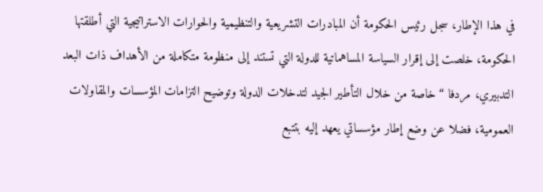في هذا الإطار، سجل رئيس الحكومة أن المبادرات التشريعية والتنظيمية والحوارات الاستراتيجية التي أطلقتها الحكومة، خلصت إلى إقرار السياسة المساهماتية للدولة التي تستند إلى منظومة متكاملة من الأهداف ذات البعد التدبيري، مردفا “خاصة من خلال التأطير الجيد لتدخلات الدولة وتوضيح التزامات المؤسسات والمقاولات العمومية، فضلا عن وضع إطار مؤسساتي يعهد إليه بتتبع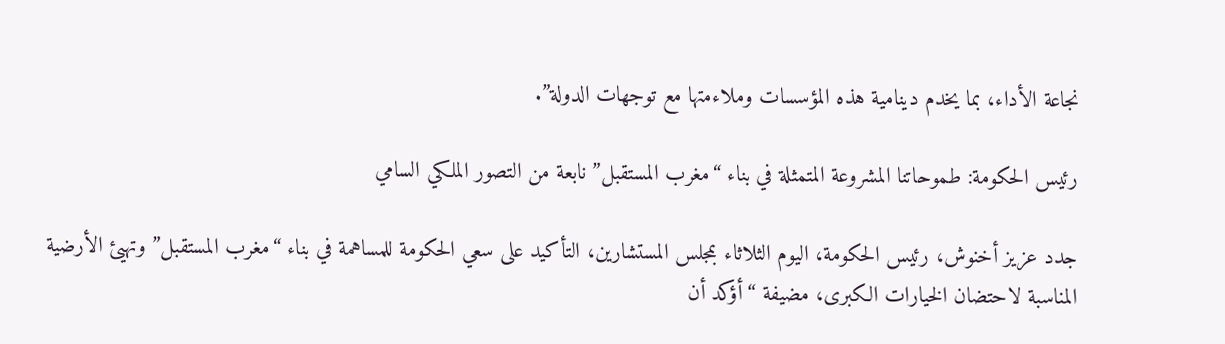نجاعة الأداء، بما يخدم دينامية هذه المؤسسات وملاءمتها مع توجهات الدولة”.

رئيس الحكومة: طموحاتنا المشروعة المتمثلة في بناء “مغرب المستقبل” نابعة من التصور الملكي السامي

جدد عزيز أخنوش، رئيس الحكومة، اليوم الثلاثاء بمجلس المستشارين، التأكيد على سعي الحكومة للمساهمة في بناء “مغرب المستقبل” وتهيئ الأرضية المناسبة لاحتضان الخيارات الكبرى، مضيفة “أؤكد أن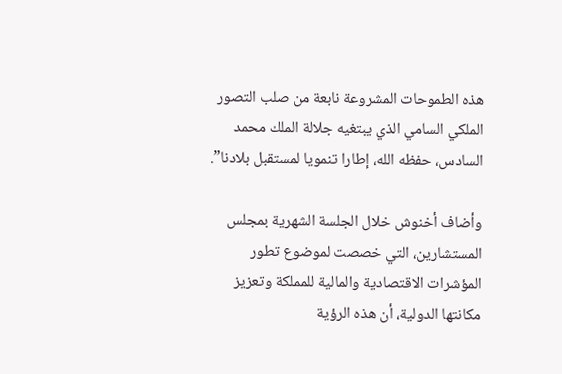هذه الطموحات المشروعة نابعة من صلب التصور الملكي السامي الذي يبتغيه جلالة الملك محمد السادس، حفظه الله، إطارا تنمويا لمستقبل بلادنا”.

وأضاف أخنوش خلال الجلسة الشهرية بمجلس المستشارين، التي خصصت لموضوع تطور المؤشرات الاقتصادية والمالية للمملكة وتعزيز مكانتها الدولية، أن هذه الرؤية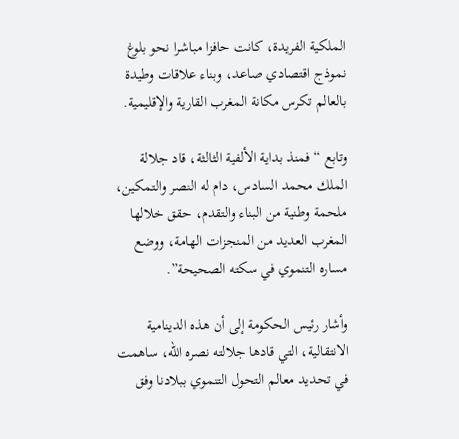الملكية الفريدة، كانت حافزا مباشرا نحو بلوغ نموذج اقتصادي صاعد، وبناء علاقات وطيدة بالعالم تكرس مكانة المغرب القارية والإقليمية.

وتابع “فمنذ بداية الألفية الثالثة، قاد جلالة الملك محمد السادس، دام له النصر والتمكين، ملحمة وطنية من البناء والتقدم، حقق خلالها المغرب العديد من المنجزات الهامة، ووضع مساره التنموي في سكته الصحيحة”.

وأشار رئيس الحكومة إلى أن هذه الدينامية الانتقالية، التي قادها جلالته نصره الله، ساهمت في تحديد معالم التحول التنموي ببلادنا وفق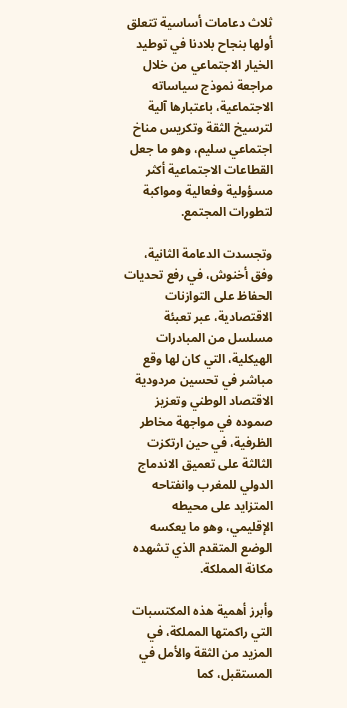ثلاث دعامات أساسية تتعلق أولها بنجاح بلادنا في توطيد الخيار الاجتماعي من خلال مراجعة نموذج سياساته الاجتماعية، باعتبارها آلية لترسيخ الثقة وتكريس مناخ اجتماعي سليم، وهو ما جعل القطاعات الاجتماعية أكثر مسؤولية وفعالية ومواكبة لتطورات المجتمع.

وتجسدت الدعامة الثانية، وفق أخنوش، في رفع تحديات الحفاظ على التوازنات الاقتصادية، عبر تعبئة مسلسل من المبادرات الهيكلية، التي كان لها وقع مباشر في تحسين مردودية الاقتصاد الوطني وتعزيز صموده في مواجهة مخاطر الظرفية، في حين ارتكزت الثالثة على تعميق الاندماج الدولي للمغرب وانفتاحه المتزايد على محيطه الإقليمي، وهو ما يعكسه الوضع المتقدم الذي تشهده مكانة المملكة.

وأبرز أهمية هذه المكتسبات التي راكمتها المملكة، في المزيد من الثقة والأمل في المستقبل، كما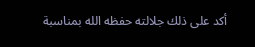أكد على ذلك جلالته حفظه الله بمناسبة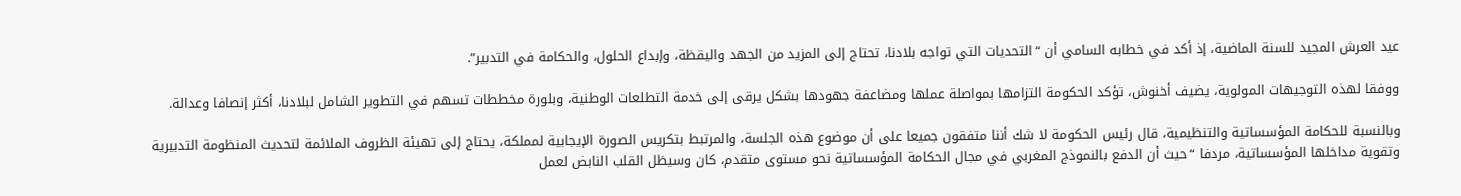عيد العرش المجيد للسنة الماضية، إذ أكد في خطابه السامي أن “التحديات التي تواجه بلادنا، تحتاج إلى المزيد من الجهد واليقظة، وإبداع الحلول، والحكامة في التدبير”.

ووفقا لهذه التوجيهات المولوية، يضيف أخنوش، تؤكد الحكومة التزامها بمواصلة عملها ومضاعفة جهودها بشكل يرقى إلى خدمة التطلعات الوطنية، وبلورة مخططات تسهم في التطوير الشامل لبلادنا، أكثر إنصافا وعدالة.

وبالنسبة للحكامة المؤسساتية والتنظيمية، قال رئيس الحكومة لا شك أننا متفقون جميعا على أن موضوع هذه الجلسة، والمرتبط بتكريس الصورة الإيجابية لمملكة، يحتاج إلى تهيئة الظروف الملائمة لتحديث المنظومة التدبيرية وتقوية مداخلها المؤسساتية، مردفا “حيث أن الدفع بالنموذج المغربي في مجال الحكامة المؤسساتية نحو مستوى متقدم، كان وسيظل القلب النابض لعمل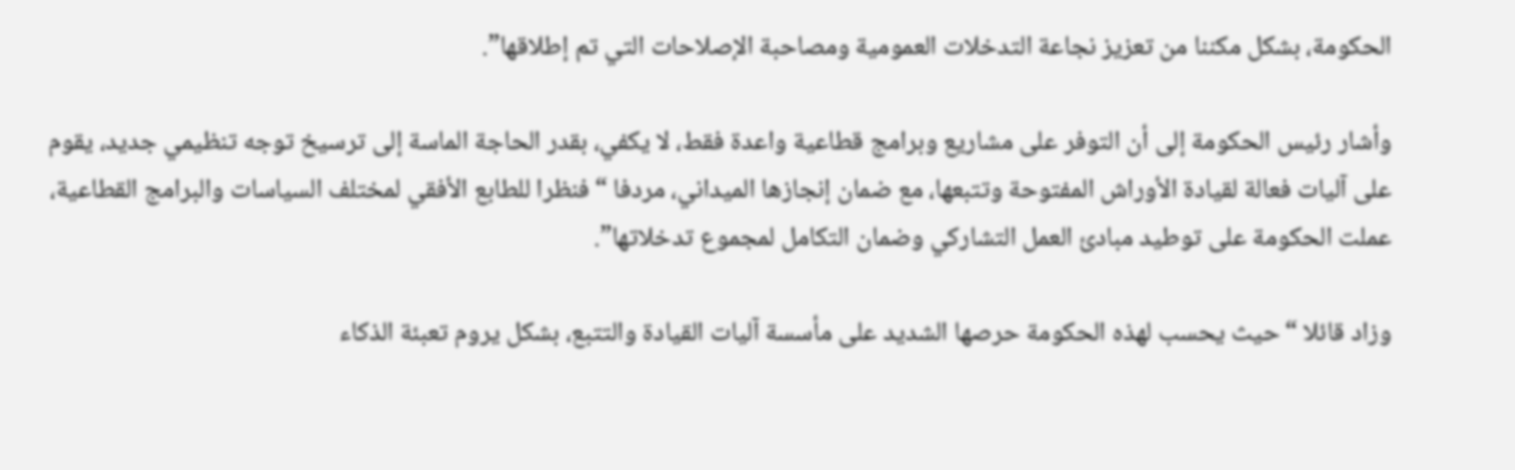الحكومة، بشكل مكننا من تعزيز نجاعة التدخلات العمومية ومصاحبة الإصلاحات التي تم إطلاقها”.

وأشار رئيس الحكومة إلى أن التوفر على مشاريع وبرامج قطاعية واعدة فقط، لا يكفي، بقدر الحاجة الماسة إلى ترسيخ توجه تنظيمي جديد، يقوم على آليات فعالة لقيادة الأوراش المفتوحة وتتبعها، مع ضمان إنجازها الميداني، مردفا “فنظرا للطابع الأفقي لمختلف السياسات والبرامج القطاعية، عملت الحكومة على توطيد مبادئ العمل التشاركي وضمان التكامل لمجموع تدخلاتها”.

وزاد قائلا “حيث يحسب لهذه الحكومة حرصها الشديد على مأسسة آليات القيادة والتتبع، بشكل يروم تعبئة الذكاء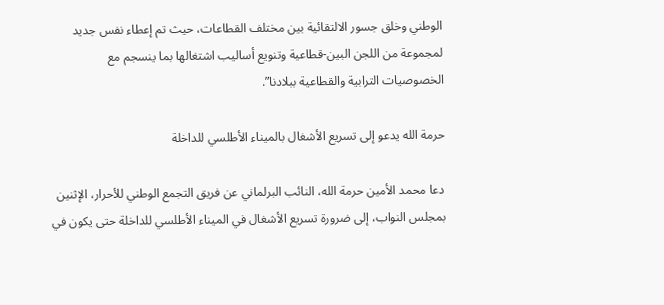الوطني وخلق جسور الالتقائية بين مختلف القطاعات، حيث تم إعطاء نفس جديد لمجموعة من اللجن البين-قطاعية وتنويع أساليب اشتغالها بما ينسجم مع الخصوصيات الترابية والقطاعية ببلادنا”.

حرمة الله يدعو إلى تسريع الأشغال بالميناء الأطلسي للداخلة

دعا محمد الأمين حرمة الله، النائب البرلماني عن فريق التجمع الوطني للأحرار، الإثنين بمجلس النواب، إلى ضرورة تسريع الأشغال في الميناء الأطلسي للداخلة حتى يكون في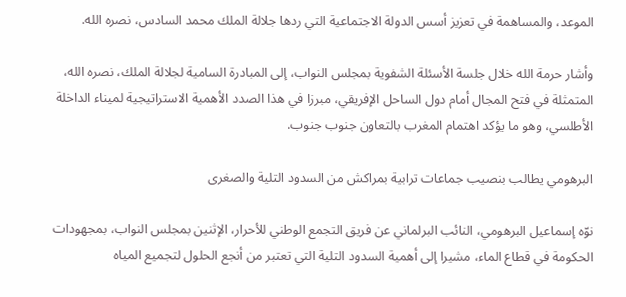الموعد، والمساهمة في تعزيز أسس الدولة الاجتماعية التي ردها جلالة الملك محمد السادس، نصره الله.

وأشار حرمة الله خلال جلسة الأسئلة الشفوية بمجلس النواب، إلى المبادرة السامية لجلالة الملك، نصره الله، المتمثلة في فتح المجال أمام دول الساحل الإفريقي، مبرزا في هذا الصدد الأهمية الاستراتيجية لميناء الداخلة الأطلسي، وهو ما يؤكد اهتمام المغرب بالتعاون جنوب جنوب.

البرهومي يطالب بنصيب جماعات ترابية بمراكش من السدود التلية والصغرى

نوّه إسماعيل البرهومي، النائب البرلماني عن فريق التجمع الوطني للأحرار، الإثنين بمجلس النواب، بمجهودات الحكومة في قطاع الماء، مشيرا إلى أهمية السدود التلية التي تعتبر من أنجع الحلول لتجميع المياه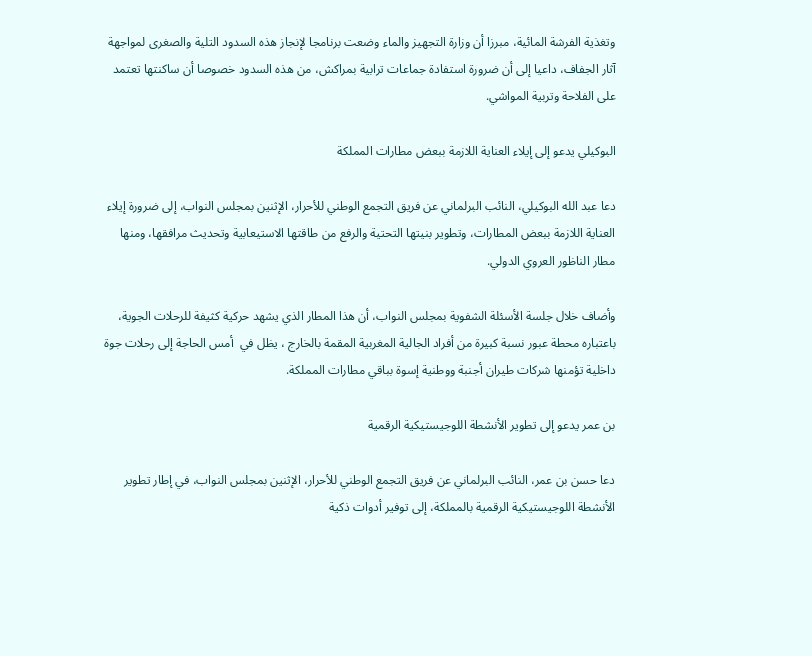وتغذية الفرشة المائية، مبرزا أن وزارة التجهيز والماء وضعت برنامجا لإنجاز هذه السدود التلية والصغرى لمواجهة آثار الجفاف، داعيا إلى أن ضرورة استفادة جماعات ترابية بمراكش، من هذه السدود خصوصا أن ساكنتها تعتمد على الفلاحة وتربية المواشي.

البوكيلي يدعو إلى إيلاء العناية اللازمة ببعض مطارات المملكة

دعا عبد الله البوكيلي، النائب البرلماني عن فريق التجمع الوطني للأحرار، الإثنين بمجلس النواب، إلى ضرورة إيلاء العناية اللازمة ببعض المطارات، وتطوير بنيتها التحتية والرفع من طاقتها الاستيعابية وتحديث مرافقها، ومنها مطار الناظور العروي الدولي.

وأضاف خلال جلسة الأسئلة الشفوية بمجلس النواب، أن هذا المطار الذي يشهد حركية كثيفة للرحلات الجوية، باعتباره محطة عبور نسبة كبيرة من أفراد الجالية المغربية المقمة بالخارج ، يظل في  أمس الحاجة إلى رحلات جوة داخلية تؤمنها شركات طيران أجنبة ووطنية إسوة بباقي مطارات المملكة.

بن عمر يدعو إلى تطوير الأنشطة اللوجيستيكية الرقمية

دعا حسن بن عمر، النائب البرلماني عن فريق التجمع الوطني للأحرار، الإثنين بمجلس النواب، في إطار تطوير الأنشطة اللوجيستيكية الرقمية بالمملكة، إلى توفير أدوات ذكية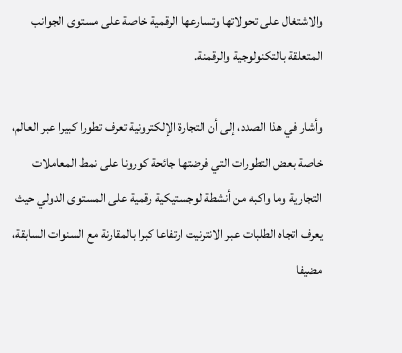والاشتغال على تحولاتها وتسارعها الرقمية خاصة على مستوى الجوانب المتعلقة بالتكنولوجية والرقمنة.

وأشار في هذا الصدد، إلى أن التجارة الإلكترونية تعرف تطورا كبيرا عبر العالم، خاصة بعض التطورات التي فرضتها جائحة كورونا على نمط المعاملات التجارية وما واكبه من أنشطة لوجستيكية رقمية على المستوى الدولي حيث يعرف اتجاه الطلبات عبر الانترنيت ارتفاعا كبرا بالمقارنة مع السنوات السابقة، مضيفا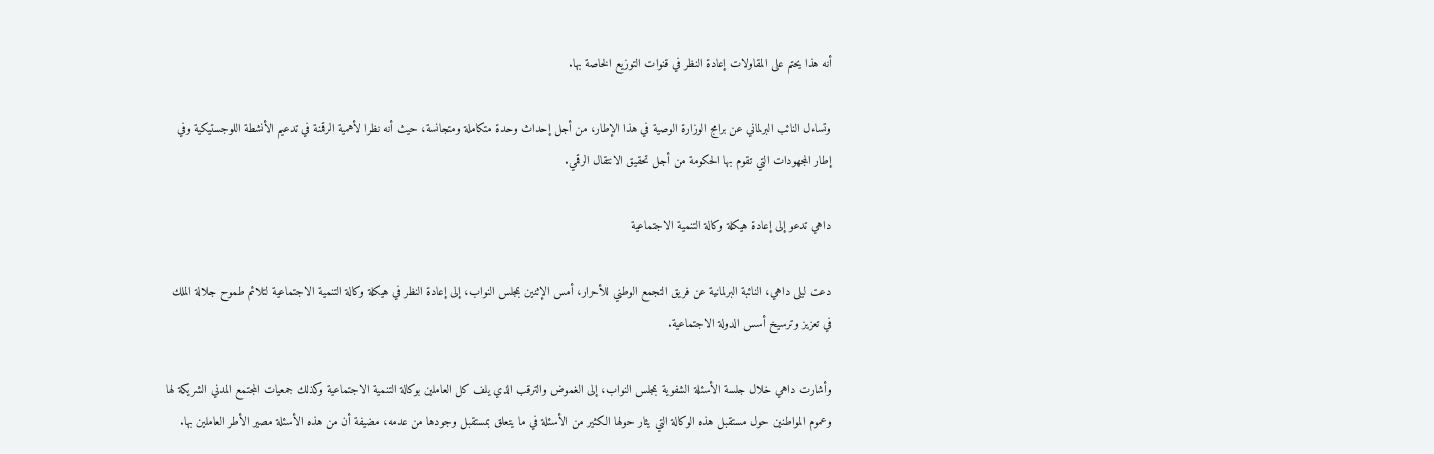أنه هذا يحتم على المقاولات إعادة النظر في قنوات التوزيع الخاصة بها.

وتساءل النائب البرلماني عن برامج الوزارة الوصية في هذا الإطار، من أجل إحداث وحدة متكاملة ومتجانسة، حيث أنه نظرا لأهمية الرقمنة في تدعيم الأنشطة اللوجستيكية وفي إطار المجهودات التي تقوم بها الحكومة من أجل تحقيق الانتقال الرقمي.

داهي تدعو إلى إعادة هيكلة وكالة التنمية الاجتماعية

دعت ليلى داهي، النائبة البرلمانية عن فريق التجمع الوطني للأحرار، أمس الإثنين بمجلس النواب، إلى إعادة النظر في هيكلة وكالة التنمية الاجتماعية لتلائم طموح جلالة الملك في تعزيز وترسيخ أسس الدولة الاجتماعية.

وأشارت داهي خلال جلسة الأسئلة الشفوية بمجلس النواب، إلى الغموض والترقب الذي يلف كل العاملين بوكالة التنمية الاجتماعية وكذلك جمعيات المجتمع المدني الشريكة لها وعموم المواطنين حول مستقبل هذه الوكالة التي يثار حولها الكثير من الأسئلة في ما يتعلق بمستقبل وجودها من عدمه، مضيفة أن من هذه الأسئلة مصير الأطر العاملين بها.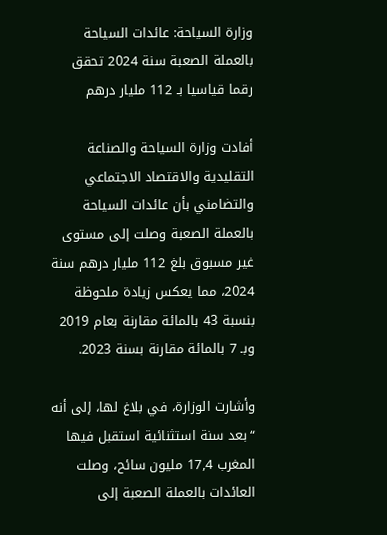وزارة السياحة: عائدات السياحة بالعملة الصعبة سنة 2024 تحقق رقما قياسيا بـ 112 مليار درهم

أفادت وزارة السياحة والصناعة التقليدية والاقتصاد الاجتماعي والتضامني بأن عائدات السياحة بالعملة الصعبة وصلت إلى مستوى غير مسبوق بلغ 112 مليار درهم سنة 2024، مما يعكس زيادة ملحوظة بنسبة 43 بالمائة مقارنة بعام 2019 وبـ 7 بالمائة مقارنة بسنة 2023.

وأشارت الوزارة، في بلاغ لها، إلى أنه “بعد سنة استثنائية استقبل فيها المغرب 17,4 مليون سائح، وصلت العائدات بالعملة الصعبة إلى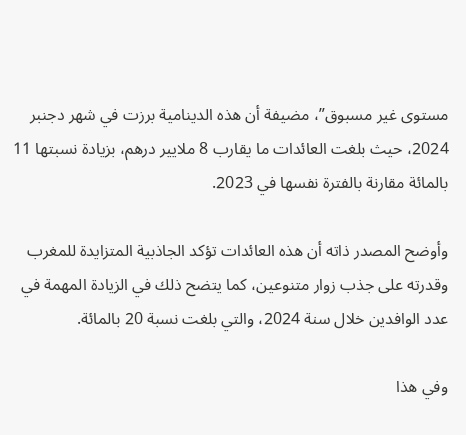مستوى غير مسبوق”، مضيفة أن هذه الدينامية برزت في شهر دجنبر 2024، حيث بلغت العائدات ما يقارب 8 ملايير درهم، بزيادة نسبتها 11 بالمائة مقارنة بالفترة نفسها في 2023.

وأوضح المصدر ذاته أن هذه العائدات تؤكد الجاذبية المتزايدة للمغرب وقدرته على جذب زوار متنوعين، كما يتضح ذلك في الزيادة المهمة في عدد الوافدين خلال سنة 2024، والتي بلغت نسبة 20 بالمائة.

وفي هذا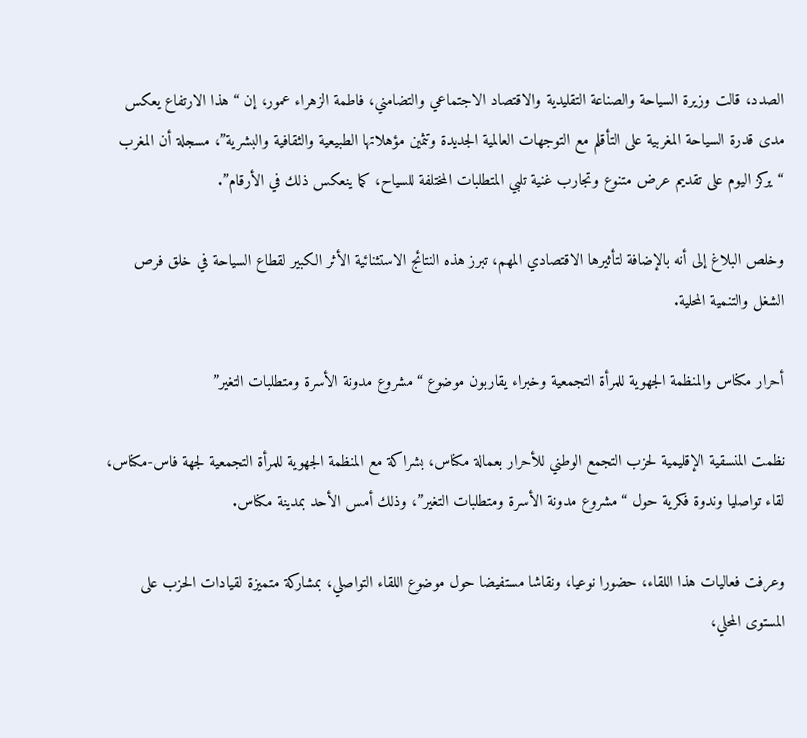الصدد، قالت وزيرة السياحة والصناعة التقليدية والاقتصاد الاجتماعي والتضامني، فاطمة الزهراء عمور، إن “هذا الارتفاع يعكس مدى قدرة السياحة المغربية على التأقلم مع التوجهات العالمية الجديدة وتثمين مؤهلاتها الطبيعية والثقافية والبشرية”، مسجلة أن المغرب “يركز اليوم على تقديم عرض متنوع وتجارب غنية تلبي المتطلبات المختلفة للسياح، كما ينعكس ذلك في الأرقام”.

وخلص البلاغ إلى أنه بالإضافة لتأثيرها الاقتصادي المهم، تبرز هذه النتائج الاستثنائية الأثر الكبير لقطاع السياحة في خلق فرص الشغل والتنمية المحلية.

أحرار مكناس والمنظمة الجهوية للمرأة التجمعية وخبراء يقاربون موضوع “مشروع مدونة الأسرة ومتطلبات التغير”

نظمت المنسقية الإقليمية لحزب التجمع الوطني للأحرار بعمالة مكناس، بشراكة مع المنظمة الجهوية للمرأة التجمعية لجهة فاس-مكناس، لقاء تواصليا وندوة فكرية حول “مشروع مدونة الأسرة ومتطلبات التغير”، وذلك أمس الأحد بمدينة مكناس.

وعرفت فعاليات هذا اللقاء، حضورا نوعيا، ونقاشا مستفيضا حول موضوع اللقاء التواصلي، بمشاركة متميزة لقيادات الحزب على المستوى المحلي،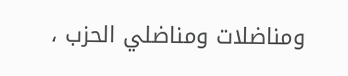ومناضلات ومناضلي الحزب ،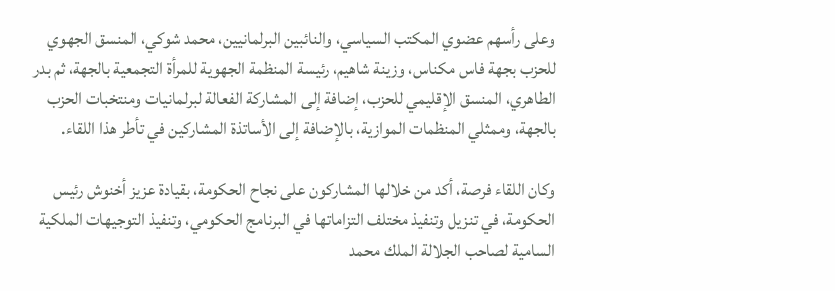وعلى رأسهم عضوي المكتب السياسي، والنائبين البرلمانيين، محمد شوكي، المنسق الجهوي للحزب بجهة فاس مكناس، وزينة شاهيم، رئيسة المنظمة الجهوية للمرأة التجمعية بالجهة، ثم بدر الطاهري، المنسق الإقليمي للحزب، إضافة إلى المشاركة الفعالة لبرلمانيات ومنتخبات الحزب بالجهة، وممثلي المنظمات الموازية، بالإضافة إلى الأساتذة المشاركين في تأطر هذا اللقاء.

وكان اللقاء فرصة، أكد من خلالها المشاركون على نجاح الحكومة، بقيادة عزيز أخنوش رئيس الحكومة، في تنزيل وتنفيذ مختلف التزاماتها في البرنامج الحكومي، وتنفيذ التوجيهات الملكية السامية لصاحب الجلالة الملك محمد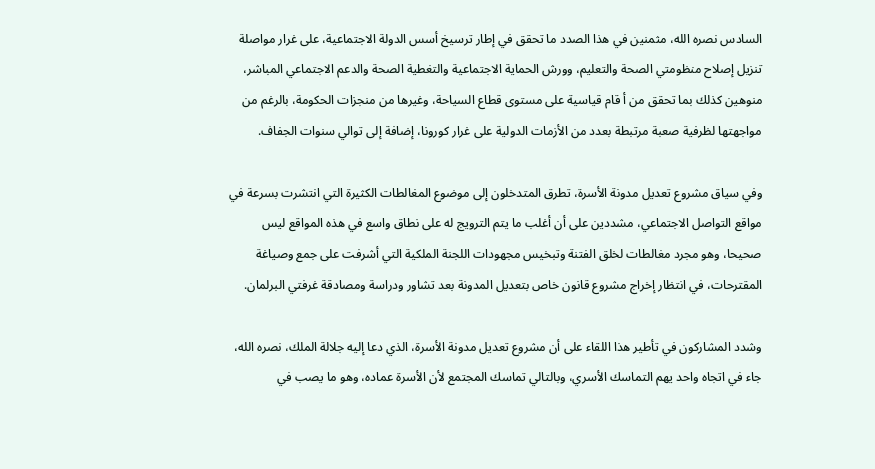السادس نصره الله، مثمنين في هذا الصدد ما تحقق في إطار ترسيخ أسس الدولة الاجتماعية، على غرار مواصلة تنزيل إصلاح منظومتي الصحة والتعليم، وورش الحماية الاجتماعية والتغطية الصحة والدعم الاجتماعي المباشر، منوهين كذلك بما تحقق من أ قام قياسية على مستوى قطاع السياحة، وغيرها من منجزات الحكومة، بالرغم من مواجهتها لظرفية صعبة مرتبطة بعدد من الأزمات الدولية على غرار كورونا، إضافة إلى توالي سنوات الجفاف.

وفي سياق مشروع تعديل مدونة الأسرة، تطرق المتدخلون إلى موضوع المغالطات الكثيرة التي انتشرت بسرعة في مواقع التواصل الاجتماعي، مشددين على أن أغلب ما يتم الترويج له على نطاق واسع في هذه المواقع ليس صحيحا، وهو مجرد مغالطات لخلق الفتنة وتبخيس مجهودات اللجنة الملكية التي أشرفت على جمع وصياغة المقترحات، في انتظار إخراج مشروع قانون خاص بتعديل المدونة بعد تشاور ودراسة ومصادقة غرفتي البرلمان.

وشدد المشاركون في تأطير هذا اللقاء على أن مشروع تعديل مدونة الأسرة، الذي دعا إليه جلالة الملك، نصره الله، جاء في اتجاه واحد يهم التماسك الأسري، وبالتالي تماسك المجتمع لأن الأسرة عماده، وهو ما يصب في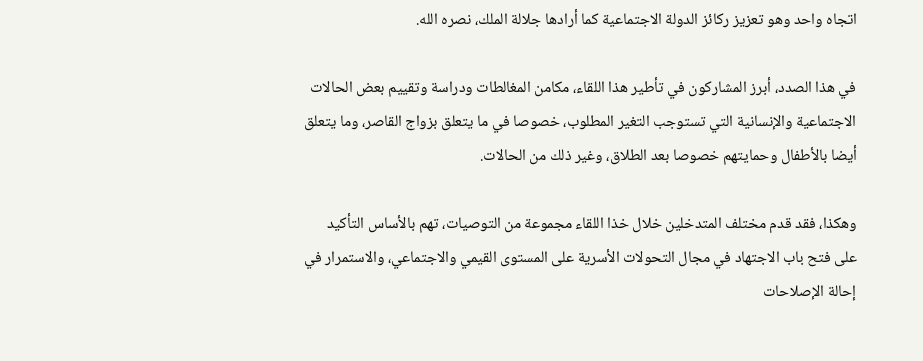اتجاه واحد وهو تعزيز ركائز الدولة الاجتماعية كما أرادها جلالة الملك، نصره الله.

في هذا الصدد، أبرز المشاركون في تأطير هذا اللقاء، مكامن المغالطات ودراسة وتقييم بعض الحالات الاجتماعية والإنسانية التي تستوجب التغير المطلوب، خصوصا في ما يتعلق بزواج القاصر، وما يتعلق أيضا بالأطفال وحمايتهم خصوصا بعد الطلاق، وغير ذلك من الحالات.

وهكذا، فقد قدم مختلف المتدخلين خلال خذا اللقاء مجموعة من التوصيات، تهم بالأساس التأكيد على فتح باب الاجتهاد في مجال التحولات الأسرية على المستوى القيمي والاجتماعي، والاستمرار في إحالة الإصلاحات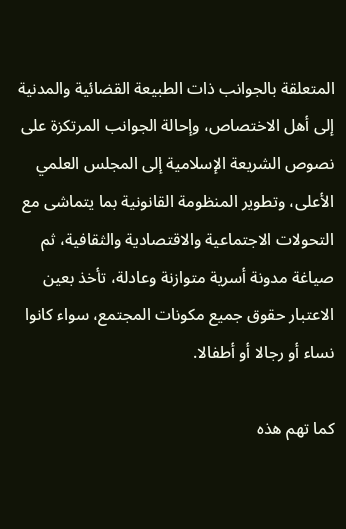المتعلقة بالجوانب ذات الطبيعة القضائية والمدنية إلى أهل الاختصاص، وإحالة الجوانب المرتكزة على نصوص الشريعة الإسلامية إلى المجلس العلمي الأعلى، وتطوير المنظومة القانونية بما يتماشى مع التحولات الاجتماعية والاقتصادية والثقافية، ثم صياغة مدونة أسرية متوازنة وعادلة، تأخذ بعين الاعتبار حقوق جميع مكونات المجتمع، سواء كانوا نساء أو رجالا أو أطفالا.

كما تهم هذه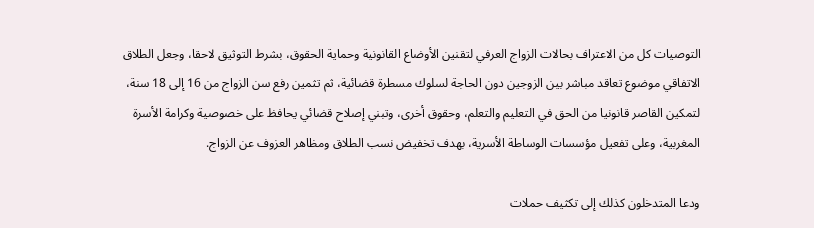التوصيات كل من الاعتراف بحالات الزواج العرفي لتقنين الأوضاع القانونية وحماية الحقوق، بشرط التوثيق لاحقا، وجعل الطلاق الاتفاقي موضوع تعاقد مباشر بين الزوجين دون الحاجة لسلوك مسطرة قضائية، ثم تثمين رفع سن الزواج من 16 إلى 18 سنة، لتمكين القاصر قانونيا من الحق في التعليم والتعلم، وحقوق أخرى، وتبني إصلاح قضائي يحافظ على خصوصية وكرامة الأسرة المغربية، وعلى تفعيل مؤسسات الوساطة الأسرية، بهدف تخفيض نسب الطلاق ومظاهر العزوف عن الزواج.

ودعا المتدخلون كذلك إلى تكثيف حملات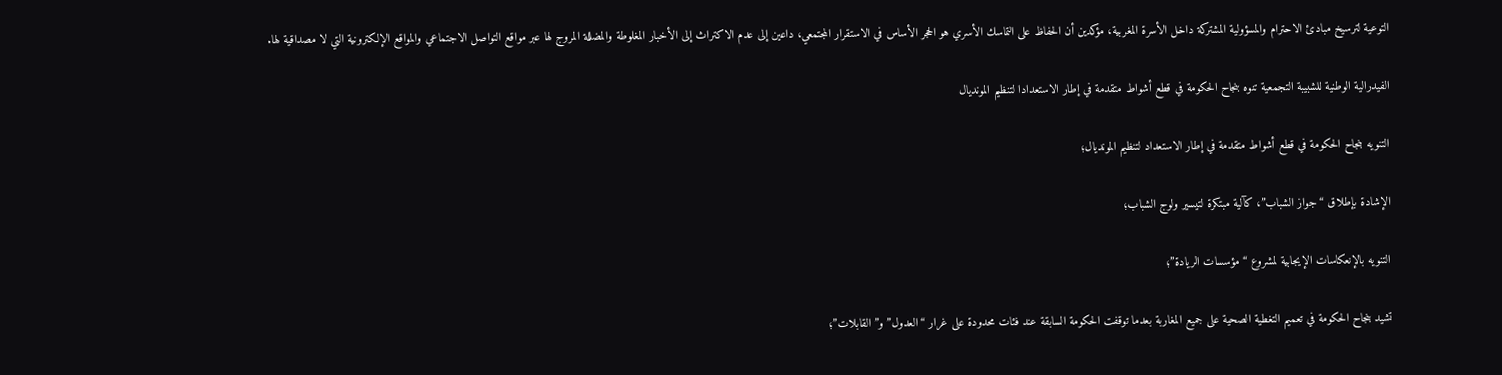التوعية لترسيخ مبادئ الاحترام والمسؤولية المشتركة داخل الأسرة المغربية، مؤكدين أن الحفاظ على التماسك الأسري هو الحجر الأساس في الاستقرار المجتمعي، داعين إلى عدم الاكتراث إلى الأخبار المغلوطة والمضللة المروج لها عبر مواقع التواصل الاجتماعي والمواقع الإلكترونية التي لا مصداقية لها.

الفيدرالية الوطنية للشبيبة التجمعية تنوه بنجاح الحكومة في قطع أشواط متقدمة في إطار الاستعدادا لتنظيم المونديال

التنويه بنجاح الحكومة في قطع أشواط متقدمة في إطار الاستعداد لتنظيم المونديال؛

الإشادة بإطلاق “جواز الشباب”، كآلية مبتكرة لتيسير ولوج الشباب؛

التنويه بالإنعكاسات الإيجابية لمشروع “مؤسسات الريادة”؛

تشيد بنجاح الحكومة في تعميم التغطية الصحية على جميع المغاربة بعدما توقفت الحكومة السابقة عند فئات محدودة على غرار “العدول” و”القابلات”؛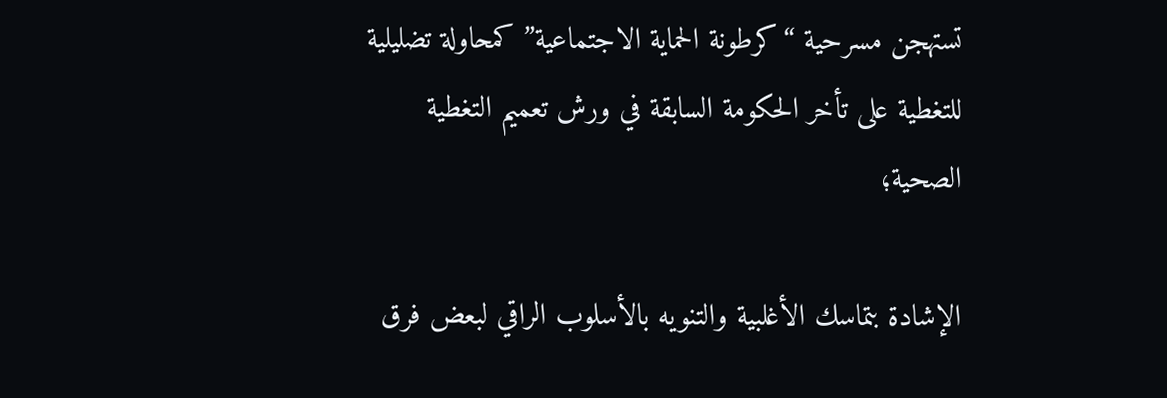تستهجن مسرحية “كرطونة الحماية الاجتماعية” كمحاولة تضليلية للتغطية على تأخر الحكومة السابقة في ورش تعميم التغطية الصحية؛

الإشادة بتماسك الأغلبية والتنويه بالأسلوب الراقي لبعض فرق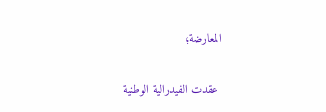المعارضة؛

 عقدت الفيدرالية الوطنية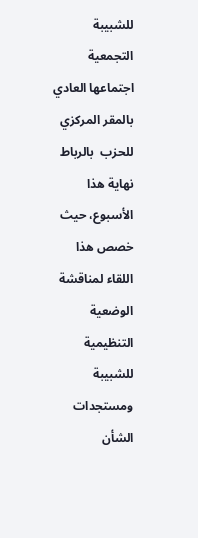للشبيبة التجمعية اجتماعها العادي بالمقر المركزي للحزب  بالرباط نهاية هذا الأسبوع، حيث خصص هذا اللقاء لمناقشة الوضعية التنظيمية للشبيبة ومستجدات الشأن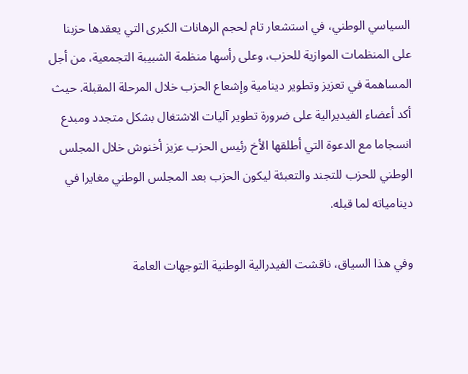السياسي الوطني، في استشعار تام لحجم الرهانات الكبرى التي يعقدها حزبنا على المنظمات الموازية للحزب، وعلى رأسها منظمة الشبيبة التجمعية، من أجل المساهمة في تعزيز وتطوير دينامية وإشعاع الحزب خلال المرحلة المقبلة. حيث أكد أعضاء الفيديرالية على ضرورة تطوير آليات الاشتغال بشكل متجدد ومبدع انسجاما مع الدعوة التي أطلقها الأخ رئيس الحزب عزيز أخنوش خلال المجلس الوطني للحزب للتجند والتعبئة ليكون الحزب بعد المجلس الوطني مغايرا في دينامياته لما قبله.

وفي هذا السياق، ناقشت الفيدرالية الوطنية التوجهات العامة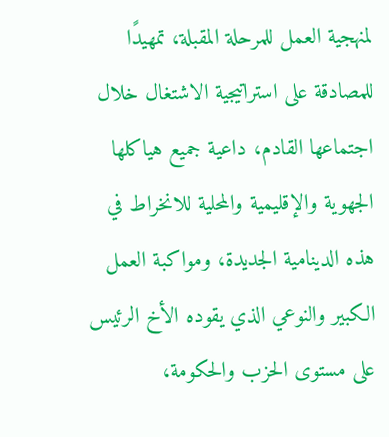لمنهجية العمل للمرحلة المقبلة، تمهيدًا للمصادقة على استراتيجية الاشتغال خلال اجتماعها القادم، داعية جميع هياكلها الجهوية والإقليمية والمحلية للانخراط في هذه الدينامية الجديدة، ومواكبة العمل الكبير والنوعي الذي يقوده الأخ الرئيس على مستوى الحزب والحكومة،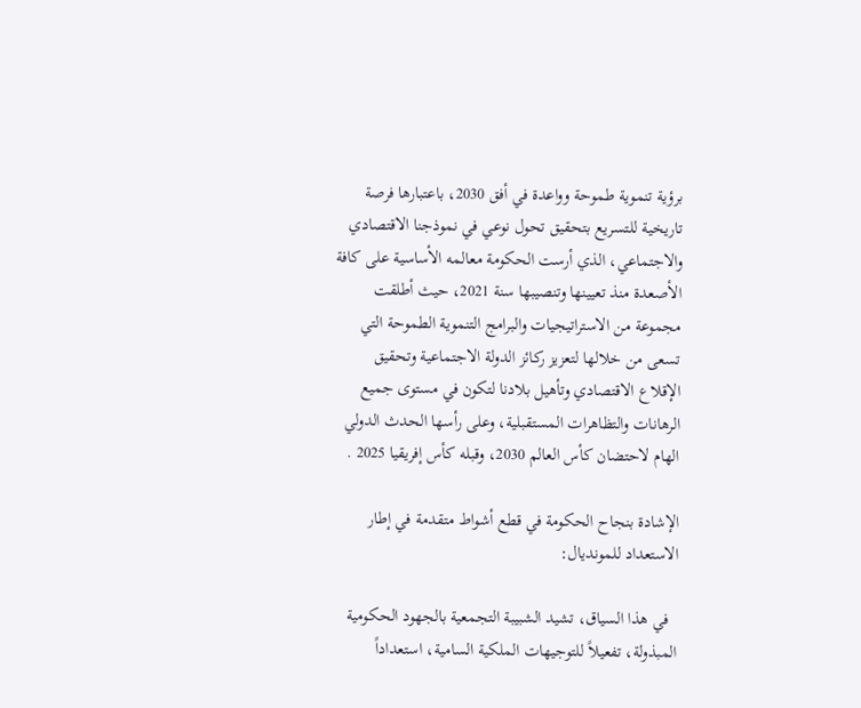برؤية تنموية طموحة وواعدة في أفق 2030، باعتبارها فرصة تاريخية للتسريع بتحقيق تحول نوعي في نموذجنا الاقتصادي والاجتماعي، الذي أرست الحكومة معالمه الأساسية على كافة الأصعدة منذ تعيينها وتنصيبها سنة 2021، حيث أطلقت مجموعة من الاستراتيجيات والبرامج التنموية الطموحة التي تسعى من خلالها لتعزيز ركائز الدولة الاجتماعية وتحقيق الإقلاع الاقتصادي وتأهيل بلادنا لتكون في مستوى جميع الرهانات والتظاهرات المستقبلية، وعلى رأسها الحدث الدولي الهام لاحتضان كأس العالم 2030، وقبله كأس إفريقيا 2025 .

الإشادة بنجاح الحكومة في قطع أشواط متقدمة في إطار الاستعداد للمونديال:

  في هذا السياق، تشيد الشبيبة التجمعية بالجهود الحكومية المبذولة، تفعيلاً للتوجيهات الملكية السامية، استعداداً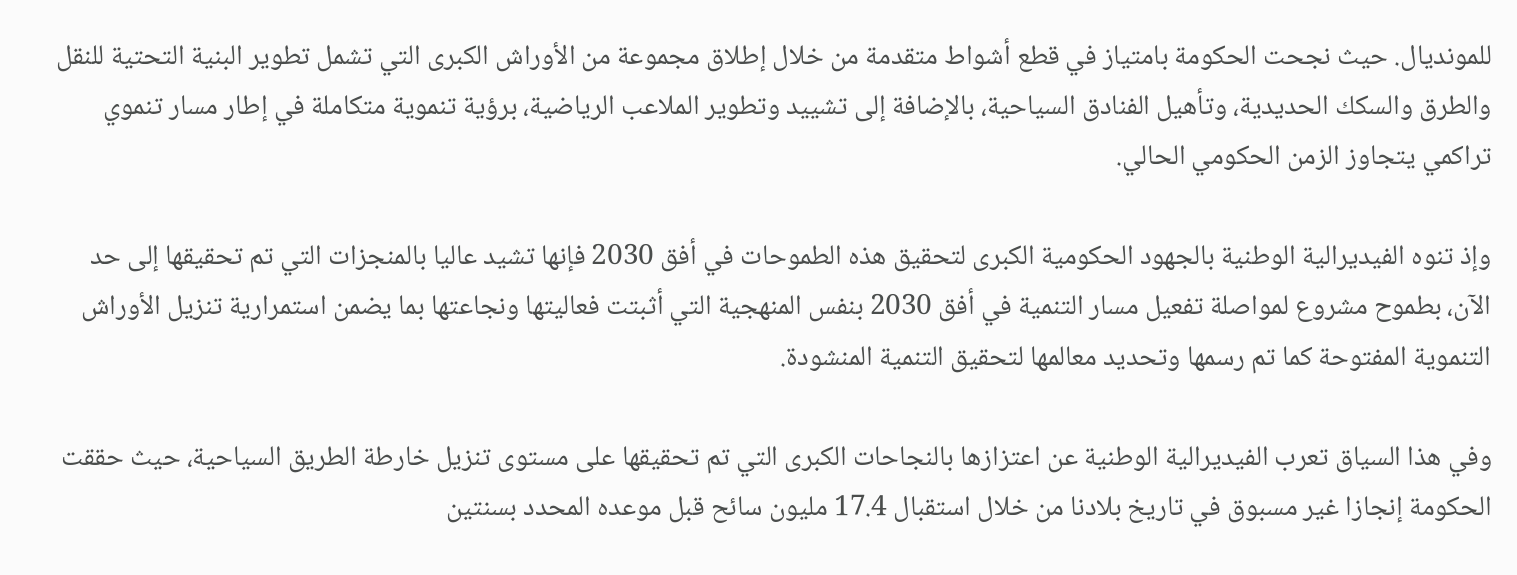للمونديال. حيث نجحت الحكومة بامتياز في قطع أشواط متقدمة من خلال إطلاق مجموعة من الأوراش الكبرى التي تشمل تطوير البنية التحتية للنقل والطرق والسكك الحديدية، وتأهيل الفنادق السياحية، بالإضافة إلى تشييد وتطوير الملاعب الرياضية، برؤية تنموية متكاملة في إطار مسار تنموي تراكمي يتجاوز الزمن الحكومي الحالي.

وإذ تنوه الفيديرالية الوطنية بالجهود الحكومية الكبرى لتحقيق هذه الطموحات في أفق 2030 فإنها تشيد عاليا بالمنجزات التي تم تحقيقها إلى حد الآن، بطموح مشروع لمواصلة تفعيل مسار التنمية في أفق 2030 بنفس المنهجية التي أثبتت فعاليتها ونجاعتها بما يضمن استمرارية تنزيل الأوراش التنموية المفتوحة كما تم رسمها وتحديد معالمها لتحقيق التنمية المنشودة.

وفي هذا السياق تعرب الفيديرالية الوطنية عن اعتزازها بالنجاحات الكبرى التي تم تحقيقها على مستوى تنزيل خارطة الطريق السياحية، حيث حققت الحكومة إنجازا غير مسبوق في تاريخ بلادنا من خلال استقبال 17.4 مليون سائح قبل موعده المحدد بسنتين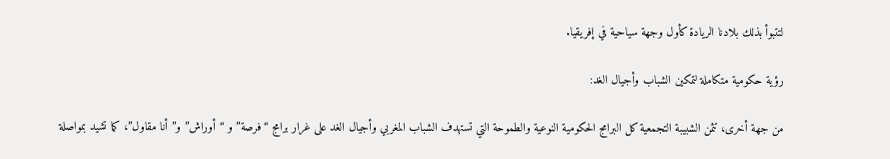لتتبوأ بذلك بلادنا الريادة كأول وجهة سياحية في إفريقيا.

رؤية حكومية متكاملة لتمكين الشباب وأجيال الغد:

من جهة أخرى، تثمن الشبيبة التجمعية كل البرامج الحكومية النوعية والطموحة التي تستهدف الشباب المغربي وأجيال الغد على غرار برامج “فرصة” و “أوراش” و”أنا مقاول”، كما تشيد بمواصلة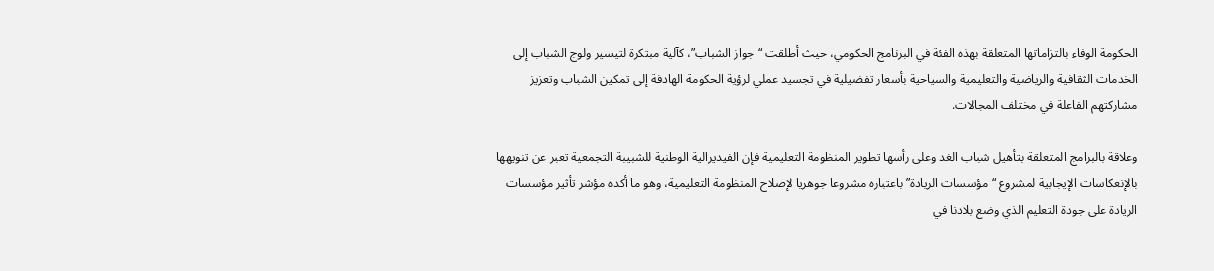الحكومة الوفاء بالتزاماتها المتعلقة بهذه الفئة في البرنامج الحكومي، حيث أطلقت “جواز الشباب”، كآلية مبتكرة لتيسير ولوج الشباب إلى الخدمات الثقافية والرياضية والتعليمية والسياحية بأسعار تفضيلية في تجسيد عملي لرؤية الحكومة الهادفة إلى تمكين الشباب وتعزيز مشاركتهم الفاعلة في مختلف المجالات.

وعلاقة بالبرامج المتعلقة بتأهيل شباب الغد وعلى رأسها تطوير المنظومة التعليمية فإن الفيديرالية الوطنية للشبيبة التجمعية تعبر عن تنويهها بالإنعكاسات الإيجابية لمشروع “مؤسسات الريادة” باعتباره مشروعا جوهريا لإصلاح المنظومة التعليمية، وهو ما أكده مؤشر تأثير مؤسسات الريادة على جودة التعليم الذي وضع بلادنا في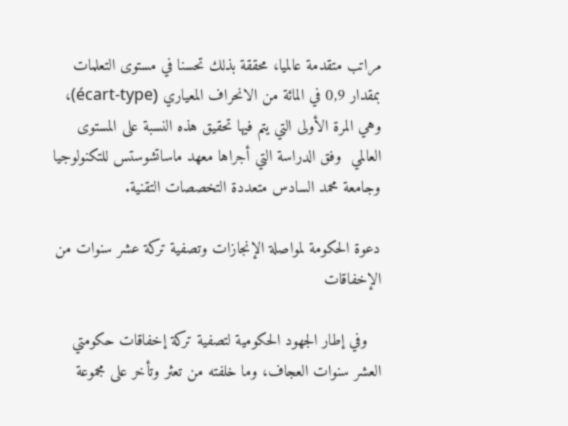مراتب متقدمة عالميا، محققة بذلك تحسنا في مستوى التعلمات بمقدار 0,9 في المائة من الانحراف المعياري (écart-type)، وهي المرة الأولى التي يتم فيها تحقيق هذه النسبة على المستوى العالمي  وفق الدراسة التي أجراها معهد ماساتشوستس للتكنولوجيا وجامعة محمد السادس متعددة التخصصات التقنية.

دعوة الحكومة لمواصلة الإنجازات وتصفية تركة عشر سنوات من الإخفاقات

   وفي إطار الجهود الحكومية لتصفية تركة إخفاقات حكومتي العشر سنوات العجاف، وما خلفته من تعثر وتأخر على مجموعة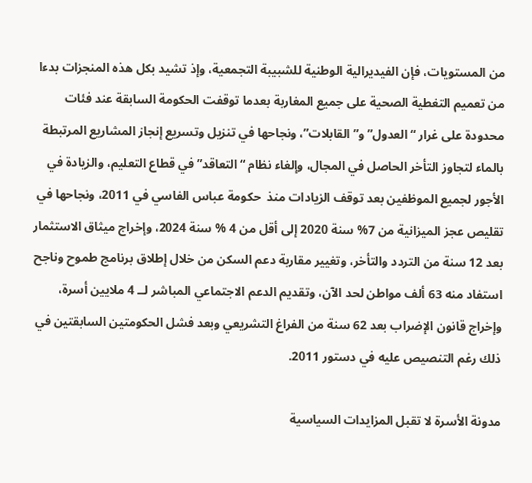من المستويات، فإن الفيديرالية الوطنية للشبيبة التجمعية، وإذ تشيد بكل هذه المنجزات بدءا من تعميم التغطية الصحية على جميع المغاربة بعدما توقفت الحكومة السابقة عند فئات محدودة على غرار “العدول” و”القابلات”، ونجاحها في تنزيل وتسريع إنجاز المشاريع المرتبطة بالماء لتجاوز التأخر الحاصل في المجال، وإلغاء نظام “التعاقد” في قطاع التعليم، والزيادة في الأجور لجميع الموظفين بعد توقف الزيادات منذ  حكومة عباس الفاسي في 2011، ونجاحها في تقليص عجز الميزانية من 7% سنة 2020 إلى أقل من 4 % سنة 2024، وإخراج ميثاق الاستثمار بعد 12 سنة من التردد والتأخر، وتغيير مقاربة دعم السكن من خلال إطلاق برنامج طموح وناجح  استفاد منه 63 ألف مواطن لحد الآن، وتقديم الدعم الاجتماعي المباشر لــ 4 ملايين أسرة، وإخراج قانون الإضراب بعد 62 سنة من الفراغ التشريعي وبعد فشل الحكومتين السابقتين في ذلك رغم التنصيص عليه في دستور 2011.

مدونة الأسرة لا تقبل المزايدات السياسية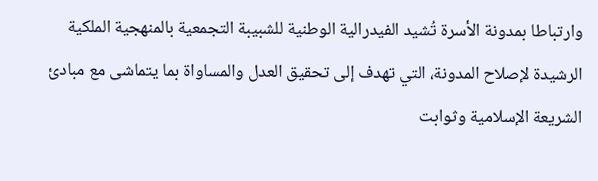وارتباطا بمدونة الأسرة تُشيد الفيدرالية الوطنية للشبيبة التجمعية بالمنهجية الملكية الرشيدة لإصلاح المدونة، التي تهدف إلى تحقيق العدل والمساواة بما يتماشى مع مبادئ الشريعة الإسلامية وثوابت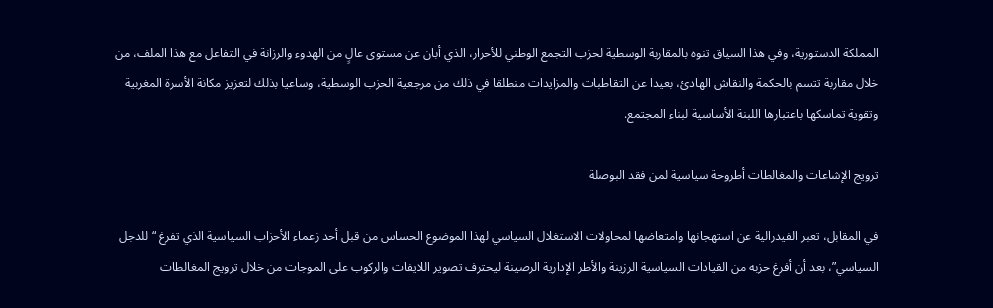المملكة الدستورية، وفي هذا السياق تنوه بالمقاربة الوسطية لحزب التجمع الوطني للأحرار، الذي أبان عن مستوى عالٍ من الهدوء والرزانة في التفاعل مع هذا الملف، من خلال مقاربة تتسم بالحكمة والنقاش الهادئ، بعيدا عن التقاطبات والمزايدات منطلقا في ذلك من مرجعية الحزب الوسطية، وساعيا بذلك لتعزيز مكانة الأسرة المغربية وتقوية تماسكها باعتبارها اللبنة الأساسية لبناء المجتمع.

ترويج الإشاعات والمغالطات أطروحة سياسية لمن فقد البوصلة

في المقابل، تعبر الفيدرالية عن استهجانها وامتعاضها لمحاولات الاستغلال السياسي لهذا الموضوع الحساس من قبل أحد زعماء الأحزاب السياسية الذي تفرغ “للدجل السياسي”، بعد أن أفرغ حزبه من القيادات السياسية الرزينة والأطر الإدارية الرصينة ليحترف تصوير اللايفات والركوب على الموجات من خلال ترويج المغالطات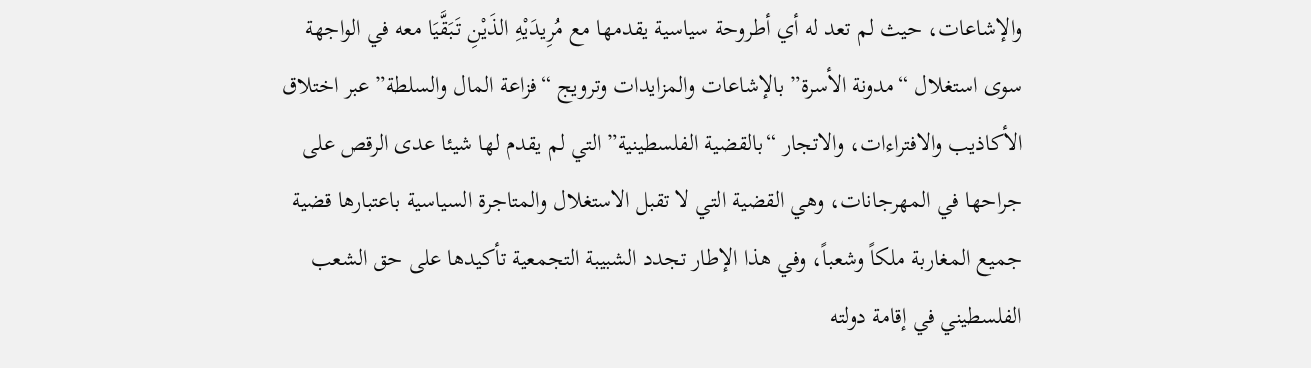والإشاعات، حيث لم تعد له أي أطروحة سياسية يقدمها مع مُرِيدَيْهِ الذَيْنِ تَبَقَّيَا معه في الواجهة سوى استغلال “مدونة الأسرة” بالإشاعات والمزايدات وترويج “فزاعة المال والسلطة” عبر اختلاق الأكاذيب والافتراءات، والاتجار “بالقضية الفلسطينية” التي لم يقدم لها شيئا عدى الرقص على جراحها في المهرجانات، وهي القضية التي لا تقبل الاستغلال والمتاجرة السياسية باعتبارها قضية جميع المغاربة ملكاً وشعباً، وفي هذا الإطار تجدد الشبيبة التجمعية تأكيدها على حق الشعب الفلسطيني في إقامة دولته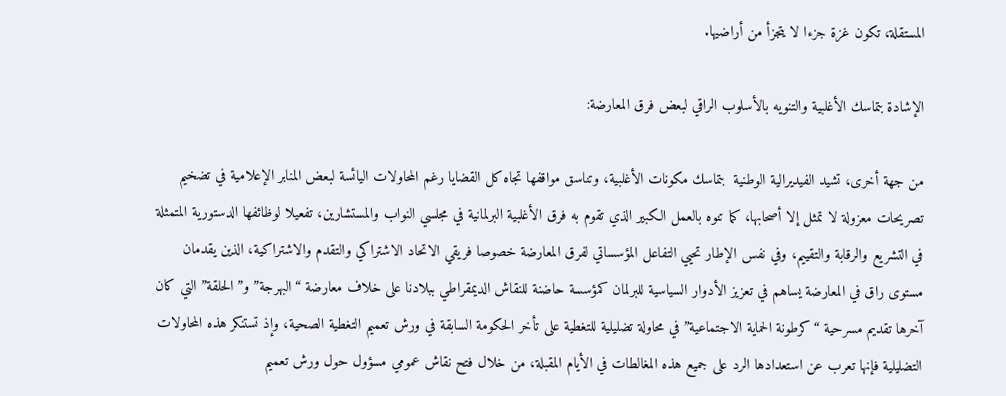المستقلة، تكون غزة جزءا لا يتجزأ من أراضيها.

الإشادة بتماسك الأغلبية والتنويه بالأسلوب الراقي لبعض فرق المعارضة:

من جهة أخرى، تشيد الفيديرالية الوطنية  بتماسك مكونات الأغلبية، وتناسق مواقفها تجاه كل القضايا رغم المحاولات اليائسة لبعض المنابر الإعلامية في تضخيم تصريحات معزولة لا تمثل إلا أصحابها، كما تنوه بالعمل الكبير الذي تقوم به فرق الأغلبية البرلمانية في مجلسي النواب والمستشارين، تفعيلا لوظائفها الدستورية المتمثلة في التشريع والرقابة والتقييم، وفي نفس الإطار تحيي التفاعل المؤسساتي لفرق المعارضة خصوصا فريقي الاتحاد الاشتراكي والتقدم والاشتراكية، الذين يقدمان مستوى راق في المعارضة يساهم في تعزيز الأدوار السياسية للبرلمان كمؤسسة حاضنة للنقاش الديمقراطي ببلادنا على خلاف معارضة “البهرجة” و”الحلقة” التي كان آخرها تقديم مسرحية “كرطونة الحماية الاجتماعية” في محاولة تضليلية للتغطية على تأخر الحكومة السابقة في ورش تعميم التغطية الصحية، وإذ تستنكر هذه المحاولات التضليلية فإنها تعرب عن استعدادها الرد على جميع هذه المغالطات في الأيام المقبلة، من خلال فتح نقاش عمومي مسؤول حول ورش تعميم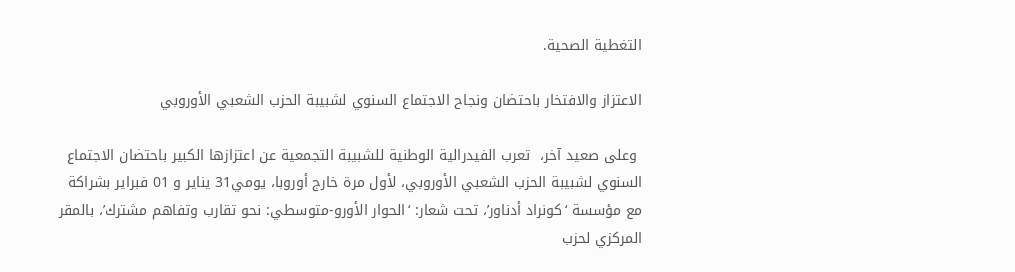التغطية الصحية.

الاعتزاز والافتخار باحتضان ونجاح الاجتماع السنوي لشبيبة الحزب الشعبي الأوروبي

 وعلى صعيد آخر،  تعرب الفيدرالية الوطنية للشبيبة التجمعية عن اعتزازها الكبير باحتضان الاجتماع السنوي لشبيبة الحزب الشعبي الأوروبي، لأول مرة خارج أوروبا، يومي31 يناير و 01 فبراير بشراكة مع مؤسسة ‘كونراد أدناور’، تحت شعار: ‘الحوار الأورو-متوسطي: نحو تقارب وتفاهم مشترك’، بالمقر المركزي لحزب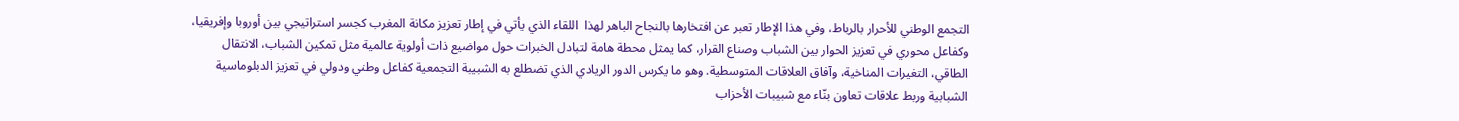التجمع الوطني للأحرار بالرباط، وفي هذا الإطار تعبر عن افتخارها بالنجاح الباهر لهذا  اللقاء الذي يأتي في إطار تعزيز مكانة المغرب كجسر استراتيجي بين أوروبا وإفريقيا، وكفاعل محوري في تعزيز الحوار بين الشباب وصناع القرار، كما يمثل محطة هامة لتبادل الخبرات حول مواضيع ذات أولوية عالمية مثل تمكين الشباب، الانتقال الطاقي، التغيرات المناخية، وآفاق العلاقات المتوسطية. وهو ما يكرس الدور الريادي الذي تضطلع به الشبيبة التجمعية كفاعل وطني ودولي في تعزيز الدبلوماسية الشبابية وربط علاقات تعاون بنّاء مع شبيبات الأحزاب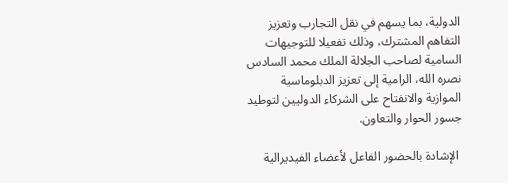الدولية، بما يسهم في نقل التجارب وتعزيز التفاهم المشترك، وذلك تفعيلا للتوجيهات السامية لصاحب الجلالة الملك محمد السادس نصره الله، الرامية إلى تعزيز الدبلوماسية الموازية والانفتاح على الشركاء الدوليين لتوطيد جسور الحوار والتعاون.

 الإشادة بالحضور الفاعل لأعضاء الفيديرالية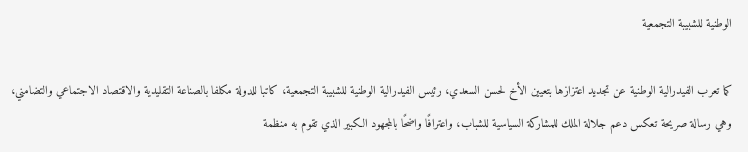الوطنية للشبيبة التجمعية

كما تعرب الفيدرالية الوطنية عن تجديد اعتزازها بتعيين الأخ لحسن السعدي، رئيس الفيدرالية الوطنية للشبيبة التجمعية، كاتبا للدولة مكلفا بالصناعة التقليدية والاقتصاد الاجتماعي والتضامني، وهي رسالة صريحة تعكس دعم جلالة الملك للمشاركة السياسية للشباب، واعترافًا واضحًا بالمجهود الكبير الذي تقوم به منظمة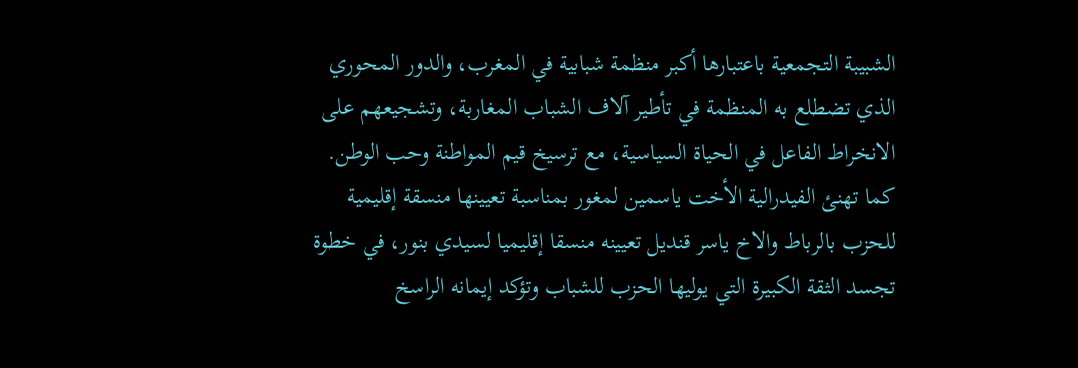الشبيبة التجمعية باعتبارها أكبر منظمة شبابية في المغرب، والدور المحوري الذي تضطلع به المنظمة في تأطير آلاف الشباب المغاربة، وتشجيعهم على الانخراط الفاعل في الحياة السياسية، مع ترسيخ قيم المواطنة وحب الوطن. كما تهنئ الفيدرالية الأخت ياسمين لمغور بمناسبة تعيينها منسقة إقليمية للحزب بالرباط والاخ ياسر قنديل تعيينه منسقا إقليميا لسيدي بنور، في خطوة تجسد الثقة الكبيرة التي يوليها الحزب للشباب وتؤكد إيمانه الراسخ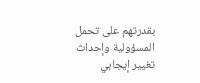بقدرتهم على تحمل المسؤولية وإحداث تغيير إيجابي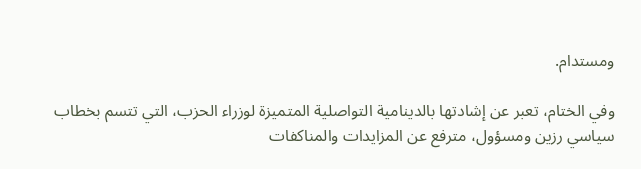ومستدام.

وفي الختام، تعبر عن إشادتها بالدينامية التواصلية المتميزة لوزراء الحزب، التي تتسم بخطاب سياسي رزين ومسؤول، مترفع عن المزايدات والمناكفات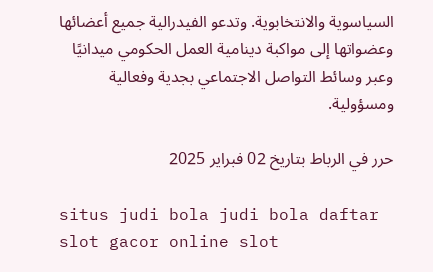السياسوية والانتخابوية. وتدعو الفيدرالية جميع أعضائها وعضواتها إلى مواكبة دينامية العمل الحكومي ميدانيًا وعبر وسائط التواصل الاجتماعي بجدية وفعالية ومسؤولية.

حرر في الرباط بتاريخ 02 فبراير 2025

situs judi bola judi bola daftar slot gacor online slot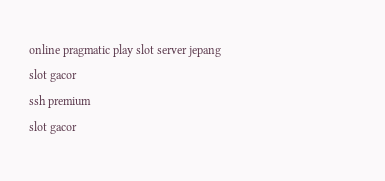online pragmatic play slot server jepang
slot gacor
ssh premium
slot gacor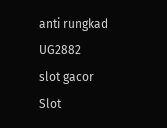anti rungkad
UG2882
slot gacor
Slot